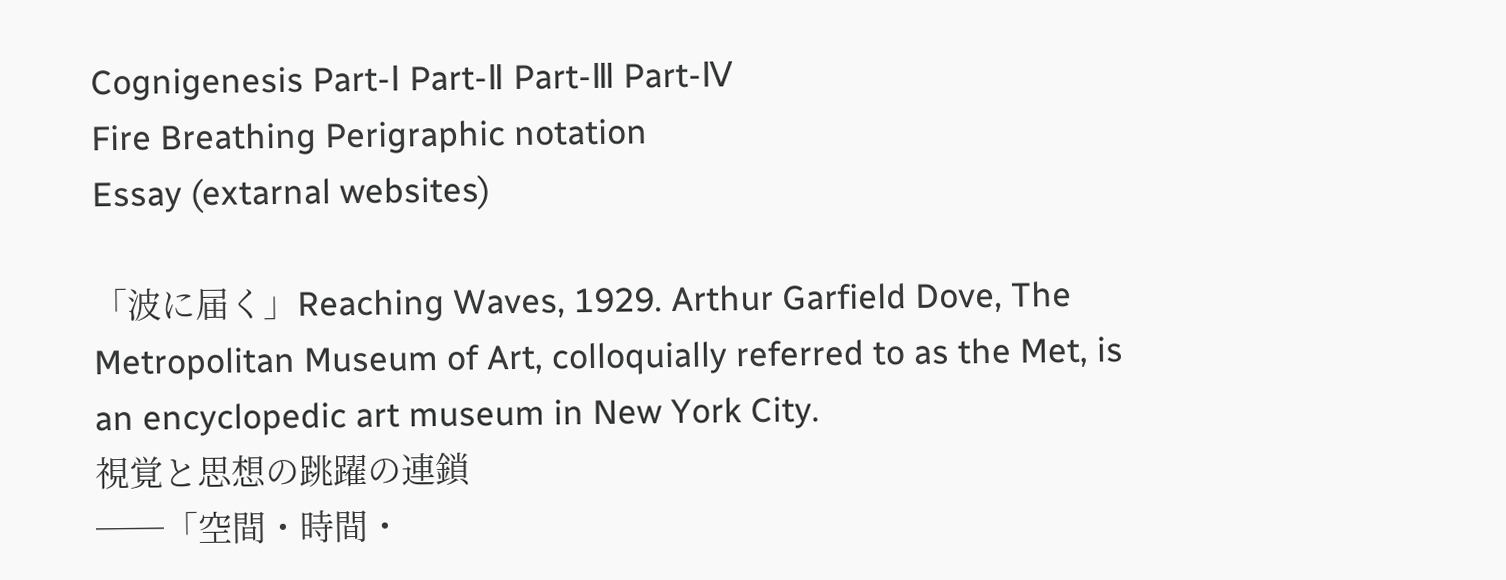Cognigenesis Part-Ⅰ Part-Ⅱ Part-Ⅲ Part-Ⅳ
Fire Breathing Perigraphic notation
Essay (extarnal websites)

「波に届く」Reaching Waves, 1929. Arthur Garfield Dove, The Metropolitan Museum of Art, colloquially referred to as the Met, is an encyclopedic art museum in New York City.
視覚と思想の跳躍の連鎖
──「空間・時間・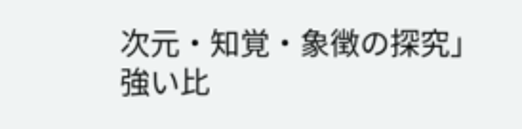次元・知覚・象徴の探究」
強い比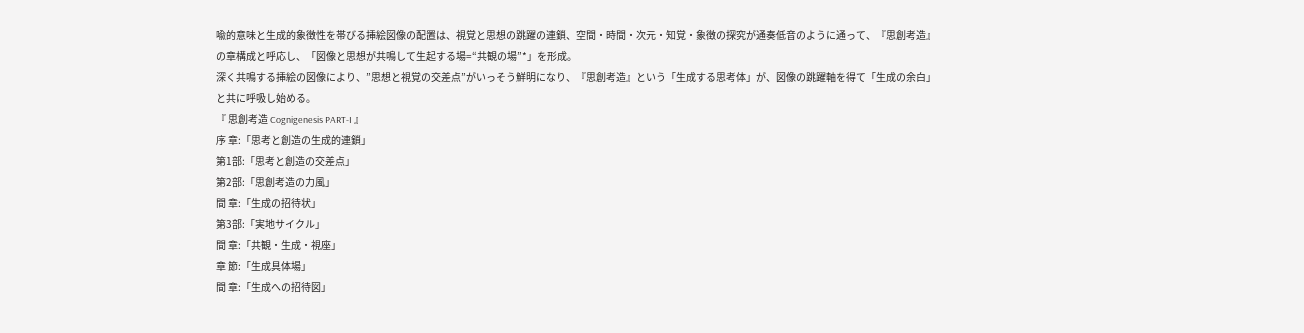喩的意味と生成的象徴性を帯びる挿絵図像の配置は、視覚と思想の跳躍の連鎖、空間・時間・次元・知覚・象徴の探究が通奏低音のように通って、『思創考造』の章構成と呼応し、「図像と思想が共鳴して生起する場=“共観の場”*」を形成。
深く共鳴する挿絵の図像により、”思想と視覚の交差点”がいっそう鮮明になり、『思創考造』という「生成する思考体」が、図像の跳躍軸を得て「生成の余白」と共に呼吸し始める。
『 思創考造 Cognigenesis PART-I 』
序 章:「思考と創造の生成的連鎖」
第1部:「思考と創造の交差点」
第2部:「思創考造の力風」
間 章:「生成の招待状」
第3部:「実地サイクル」
間 章:「共観・生成・視座」
章 節:「生成具体場」
間 章:「生成への招待図」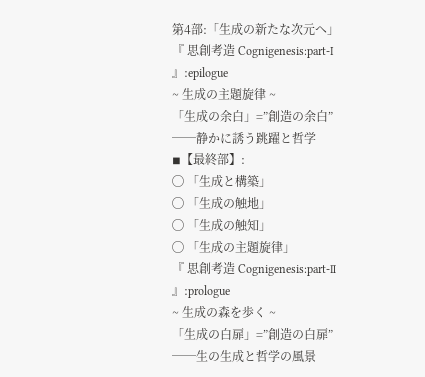第4部:「生成の新たな次元へ」
『 思創考造 Cognigenesis:part-Ⅰ 』:epilogue
~ 生成の主題旋律 ~
「生成の余白」=”創造の余白”
──静かに誘う跳躍と哲学
◾【最終部】:
◯ 「生成と構築」
◯ 「生成の触地」
◯ 「生成の触知」
◯ 「生成の主題旋律」
『 思創考造 Cognigenesis:part-Ⅱ 』:prologue
~ 生成の森を歩く ~
「生成の白扉」=”創造の白扉”
──生の生成と哲学の風景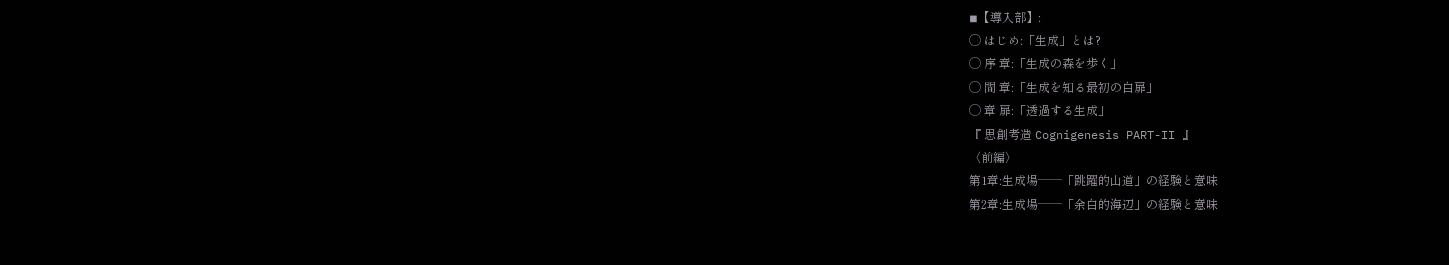◾【導入部】:
◯ はじめ:「生成」とは?
◯ 序 章:「生成の森を歩く」
◯ 間 章:「生成を知る最初の白扉」
◯ 章 扉:「透過する生成」
『 思創考造 Cognigenesis PART-II 』
〈前編〉
第1章:生成場──「跳躍的山道」の経験と意味
第2章:生成場──「余白的海辺」の経験と意味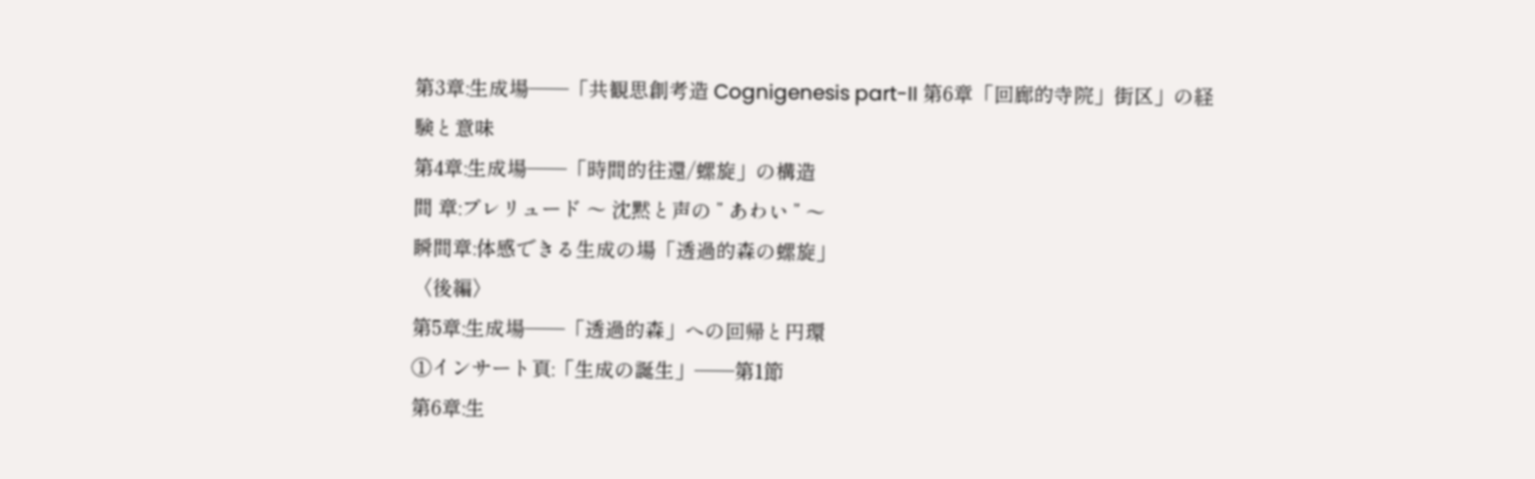第3章:生成場──「共観思創考造 Cognigenesis part-II 第6章「回廊的寺院」街区」の経験と意味
第4章:生成場──「時間的往還/螺旋」の構造
間 章:プレリュード 〜 沈黙と声の ” あわい ” 〜
瞬間章:体感できる生成の場「透過的森の螺旋」
〈後編〉
第5章:生成場──「透過的森」への回帰と円環
①インサート頁:「生成の誕生」──第1節
第6章:生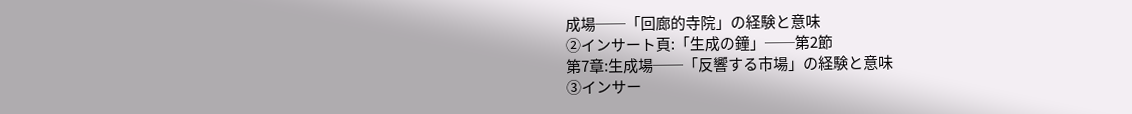成場──「回廊的寺院」の経験と意味
②インサート頁:「生成の鐘」──第2節
第7章:生成場──「反響する市場」の経験と意味
③インサー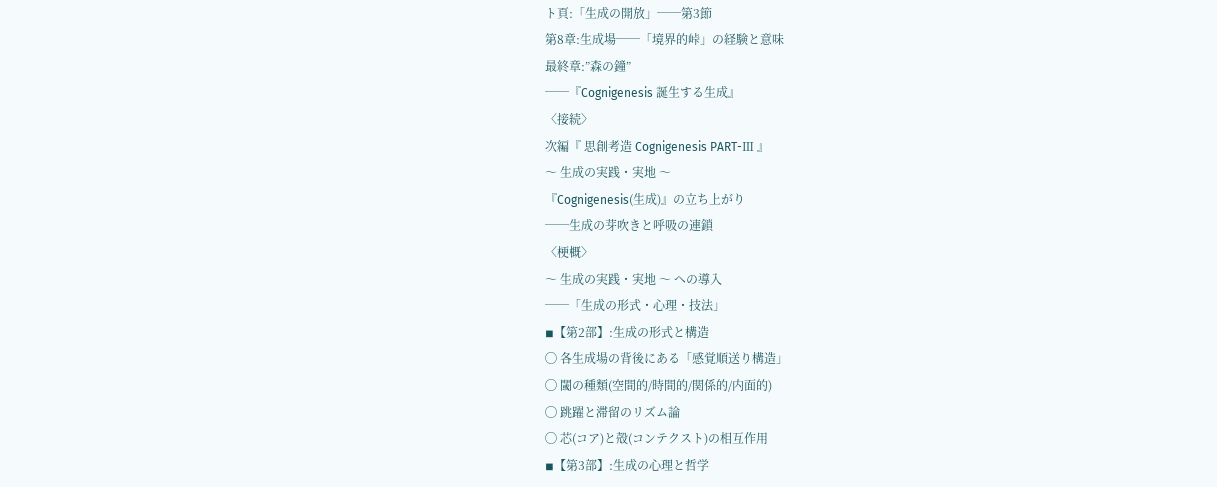ト頁:「生成の開放」──第3節
第8章:生成場──「境界的峠」の経験と意味
最終章:”森の鐘”
──『Cognigenesis 誕生する生成』
〈接続〉
次編『 思創考造 Cognigenesis PART-Ⅲ 』
〜 生成の実践・実地 〜
『Cognigenesis(生成)』の立ち上がり
──生成の芽吹きと呼吸の連鎖
〈梗概〉
〜 生成の実践・実地 〜 への導入
──「生成の形式・心理・技法」
◾【第2部】:生成の形式と構造
◯ 各生成場の背後にある「感覚順送り構造」
◯ 閾の種類(空間的/時間的/関係的/内面的)
◯ 跳躍と滞留のリズム論
◯ 芯(コア)と殻(コンテクスト)の相互作用
◾【第3部】:生成の心理と哲学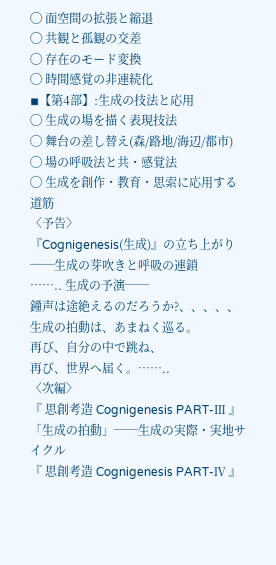◯ 面空間の拡張と縮退
◯ 共観と孤観の交差
◯ 存在のモード変換
◯ 時間感覚の非連続化
◾【第4部】:生成の技法と応用
◯ 生成の場を描く表現技法
◯ 舞台の差し替え(森/路地/海辺/都市)
◯ 場の呼吸法と共・感覚法
◯ 生成を創作・教育・思索に応用する道筋
〈予告〉
『Cognigenesis(生成)』の立ち上がり
──生成の芽吹きと呼吸の連鎖
…….. 生成の予演──
鐘声は途絶えるのだろうか?、、、、、
生成の拍動は、あまねく巡る。
再び、自分の中で跳ね、
再び、世界へ届く。……..
〈次編〉
『 思創考造 Cognigenesis PART-Ⅲ 』
「生成の拍動」──生成の実際・実地サイクル
『 思創考造 Cognigenesis PART-Ⅳ 』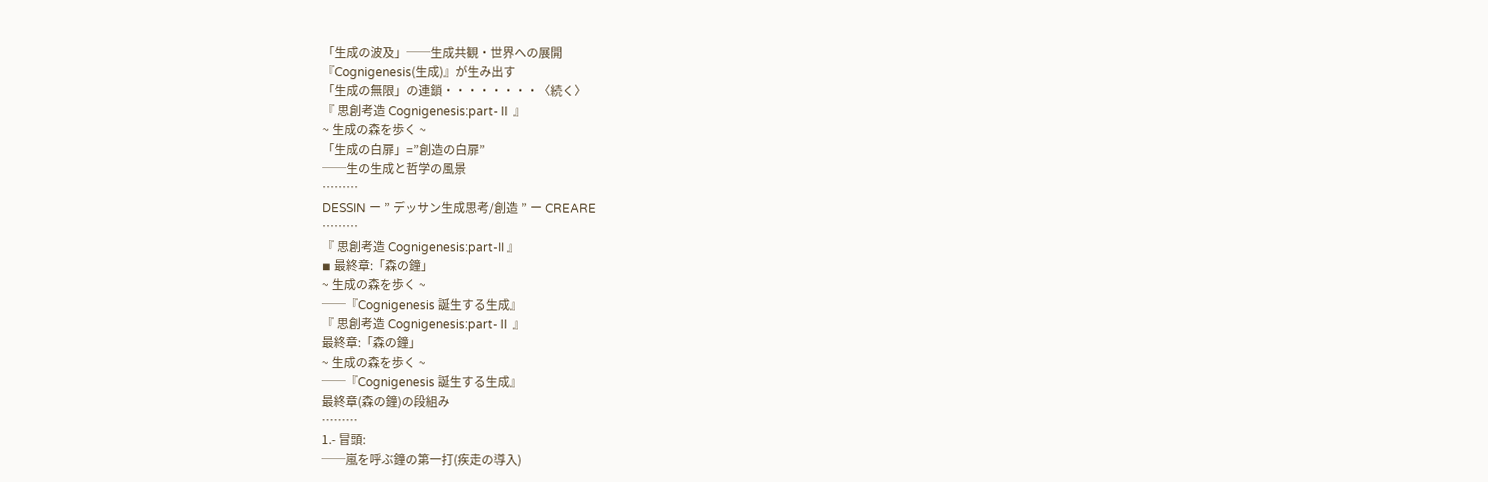「生成の波及」──生成共観・世界への展開
『Cognigenesis(生成)』が生み出す
「生成の無限」の連鎖・・・・・・・・〈続く〉
『 思創考造 Cognigenesis:part-Ⅱ 』
~ 生成の森を歩く ~
「生成の白扉」=”創造の白扉”
──生の生成と哲学の風景
………
DESSIN ー ” デッサン生成思考/創造 ” ー CREARE
………
『 思創考造 Cognigenesis:part-II 』
◾ 最終章:「森の鐘」
~ 生成の森を歩く ~
──『Cognigenesis 誕生する生成』
『 思創考造 Cognigenesis:part-Ⅱ 』
最終章:「森の鐘」
~ 生成の森を歩く ~
──『Cognigenesis 誕生する生成』
最終章(森の鐘)の段組み
………
1.- 冒頭:
──嵐を呼ぶ鐘の第一打(疾走の導入)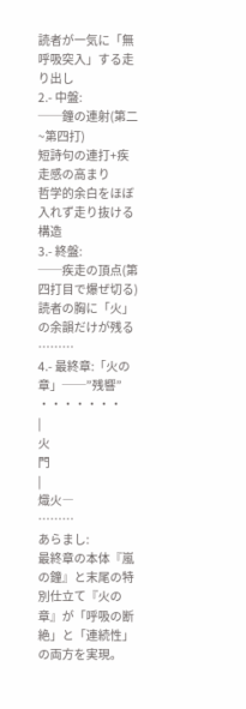読者が一気に「無呼吸突入」する走り出し
2.- 中盤:
──鐘の連射(第二~第四打)
短詩句の連打+疾走感の高まり
哲学的余白をほぼ入れず走り抜ける構造
3.- 終盤:
──疾走の頂点(第四打目で爆ぜ切る)
読者の胸に「火」の余韻だけが残る
………
4.- 最終章:「火の章」──”残響” ・・・・・・・
|
火
門
|
熾火―
………
あらまし:
最終章の本体『嵐の鐘』と末尾の特別仕立て『火の章』が「呼吸の断絶」と「連続性」の両方を実現。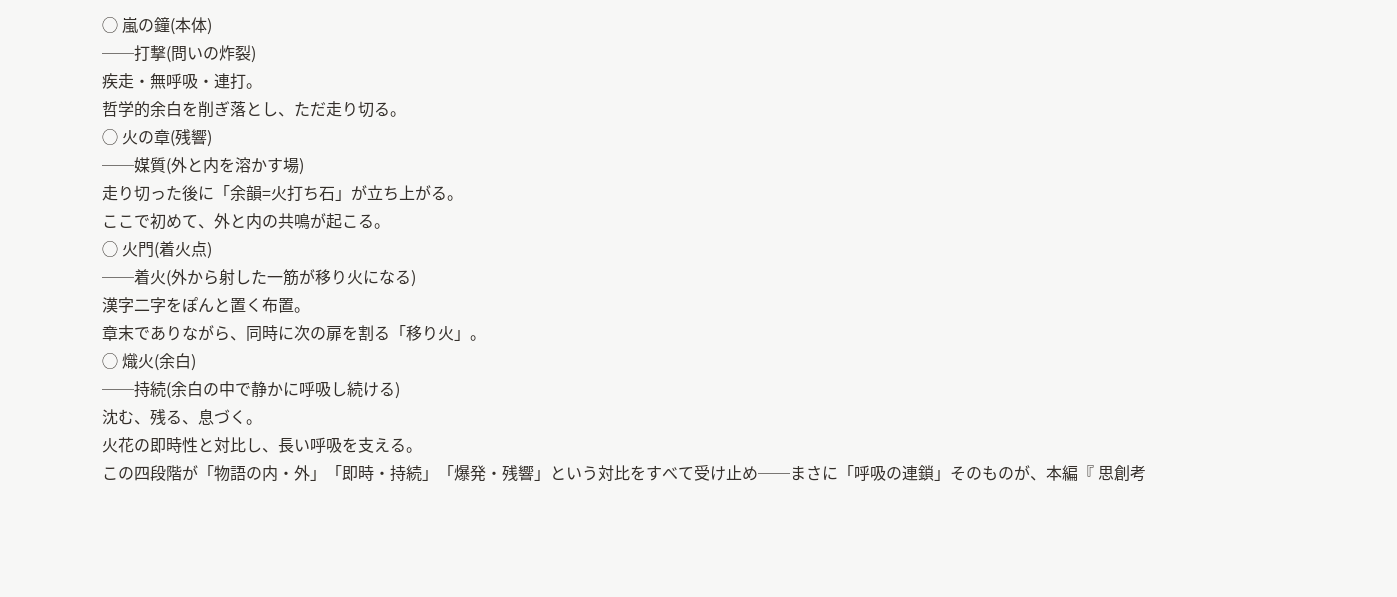◯ 嵐の鐘(本体)
──打撃(問いの炸裂)
疾走・無呼吸・連打。
哲学的余白を削ぎ落とし、ただ走り切る。
◯ 火の章(残響)
──媒質(外と内を溶かす場)
走り切った後に「余韻=火打ち石」が立ち上がる。
ここで初めて、外と内の共鳴が起こる。
◯ 火門(着火点)
──着火(外から射した一筋が移り火になる)
漢字二字をぽんと置く布置。
章末でありながら、同時に次の扉を割る「移り火」。
◯ 熾火(余白)
──持続(余白の中で静かに呼吸し続ける)
沈む、残る、息づく。
火花の即時性と対比し、長い呼吸を支える。
この四段階が「物語の内・外」「即時・持続」「爆発・残響」という対比をすべて受け止め──まさに「呼吸の連鎖」そのものが、本編『 思創考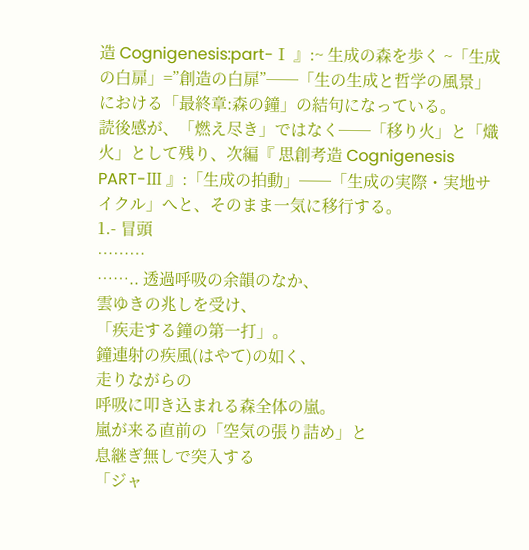造 Cognigenesis:part-Ⅰ 』:~ 生成の森を歩く ~「生成の白扉」=”創造の白扉”──「生の生成と哲学の風景」における「最終章:森の鐘」の結句になっている。
読後感が、「燃え尽き」ではなく──「移り火」と「熾火」として残り、次編『 思創考造 Cognigenesis PART-Ⅲ 』:「生成の拍動」──「生成の実際・実地サイクル」へと、そのまま一気に移行する。
1.- 冒頭
………
…….. 透過呼吸の余韻のなか、
雲ゆきの兆しを受け、
「疾走する鐘の第一打」。
鐘連射の疾風(はやて)の如く、
走りながらの
呼吸に叩き込まれる森全体の嵐。
嵐が来る直前の「空気の張り詰め」と
息継ぎ無しで突入する
「ジャ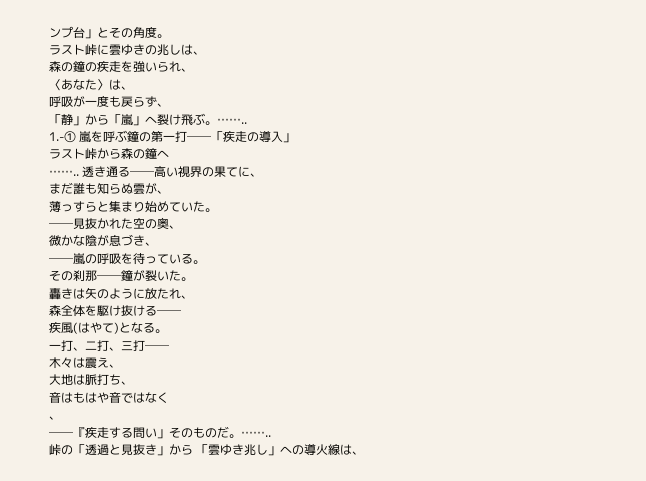ンプ台」とその角度。
ラスト峠に雲ゆきの兆しは、
森の鐘の疾走を強いられ、
〈あなた〉は、
呼吸が一度も戻らず、
「静」から「嵐」へ裂け飛ぶ。……..
1.-① 嵐を呼ぶ鐘の第一打──「疾走の導入」
ラスト峠から森の鐘へ
…….. 透き通る──高い視界の果てに、
まだ誰も知らぬ雲が、
薄っすらと集まり始めていた。
──見抜かれた空の奥、
微かな陰が息づき、
──嵐の呼吸を待っている。
その刹那──鐘が裂いた。
轟きは矢のように放たれ、
森全体を駆け抜ける──
疾風(はやて)となる。
一打、二打、三打──
木々は震え、
大地は脈打ち、
音はもはや音ではなく
、
──『疾走する問い」そのものだ。……..
峠の「透過と見抜き」から 「雲ゆき兆し」への導火線は、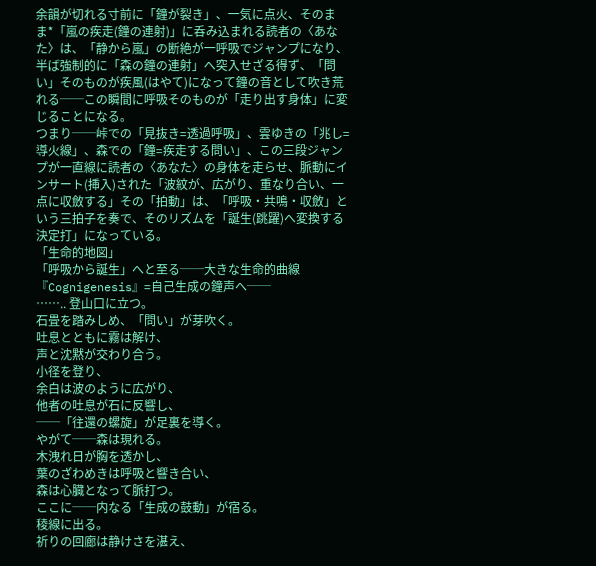余韻が切れる寸前に「鐘が裂き」、一気に点火、そのまま*「嵐の疾走(鐘の連射)」に呑み込まれる読者の〈あなた〉は、「静から嵐」の断絶が一呼吸でジャンプになり、半ば強制的に「森の鐘の連射」へ突入せざる得ず、「問い」そのものが疾風(はやて)になって鐘の音として吹き荒れる──この瞬間に呼吸そのものが「走り出す身体」に変じることになる。
つまり──峠での「見抜き=透過呼吸」、雲ゆきの「兆し=導火線」、森での「鐘=疾走する問い」、この三段ジャンプが一直線に読者の〈あなた〉の身体を走らせ、脈動にインサート(挿入)された「波紋が、広がり、重なり合い、一点に収斂する」その「拍動」は、「呼吸・共鳴・収斂」という三拍子を奏で、そのリズムを「誕生(跳躍)へ変換する決定打」になっている。
「生命的地図」
「呼吸から誕生」へと至る──大きな生命的曲線
『Cognigenesis』=自己生成の鐘声へ──
…….. 登山口に立つ。
石畳を踏みしめ、「問い」が芽吹く。
吐息とともに霧は解け、
声と沈黙が交わり合う。
小径を登り、
余白は波のように広がり、
他者の吐息が石に反響し、
──「往還の螺旋」が足裏を導く。
やがて──森は現れる。
木洩れ日が胸を透かし、
葉のざわめきは呼吸と響き合い、
森は心臓となって脈打つ。
ここに──内なる「生成の鼓動」が宿る。
稜線に出る。
祈りの回廊は静けさを湛え、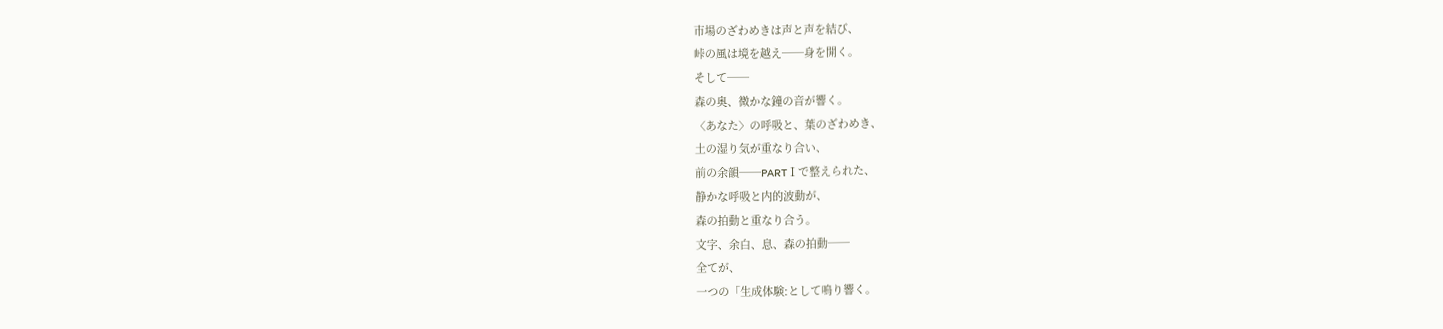市場のざわめきは声と声を結び、
峠の風は境を越え──身を開く。
そして──
森の奥、微かな鐘の音が響く。
〈あなた〉の呼吸と、葉のざわめき、
土の湿り気が重なり合い、
前の余韻──PARTⅠで整えられた、
静かな呼吸と内的波動が、
森の拍動と重なり合う。
文字、余白、息、森の拍動──
全てが、
一つの「生成体験:として鳴り響く。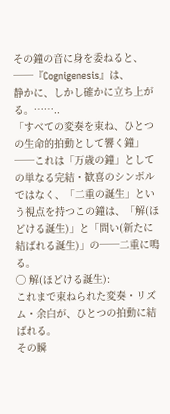その鐘の音に身を委ねると、
──『Cognigenesis』は、
静かに、しかし確かに立ち上がる。……..
「すべての変奏を束ね、ひとつの生命的拍動として響く鐘」──これは「万歳の鐘」としての単なる完結・歓喜のシンボルではなく、「二重の誕生」という視点を持つこの鐘は、「解(ほどける誕生)」と「問い(新たに結ばれる誕生)」の──二重に鳴る。
◯ 解(ほどける誕生):
これまで束ねられた変奏・リズム・余白が、ひとつの拍動に結ばれる。
その瞬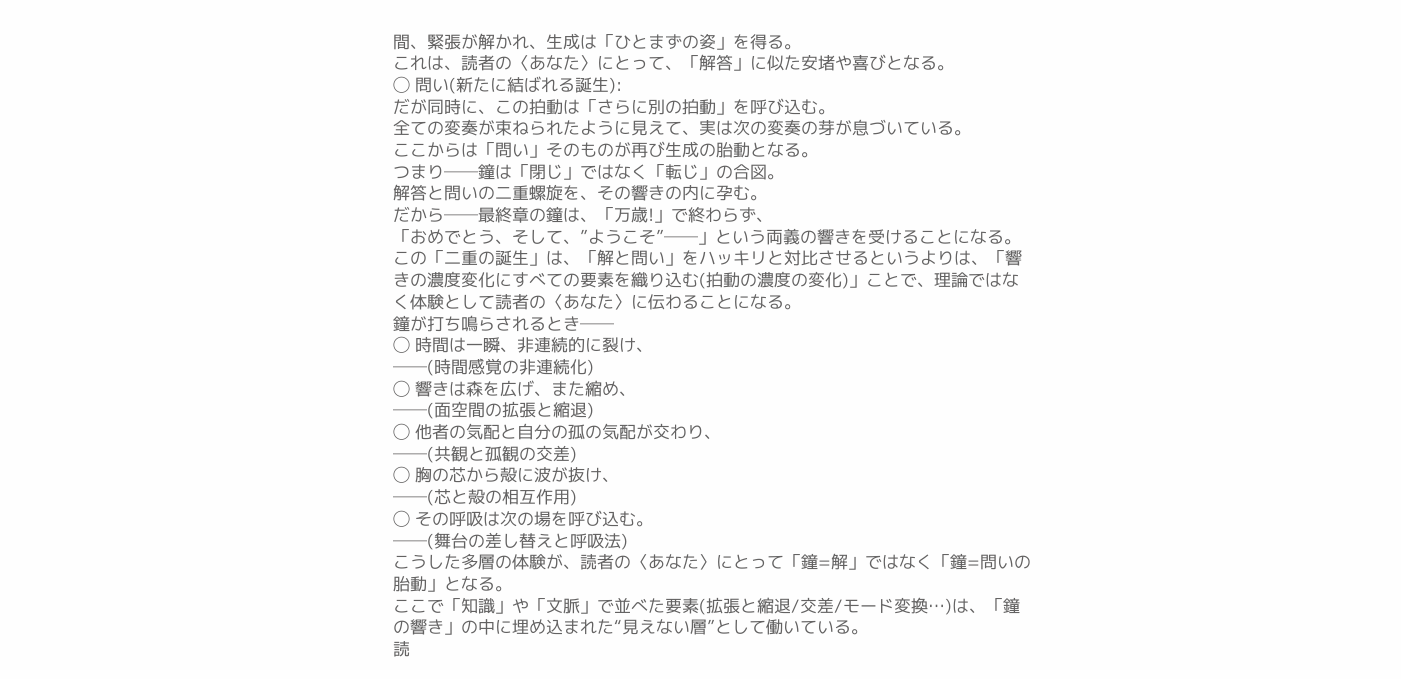間、緊張が解かれ、生成は「ひとまずの姿」を得る。
これは、読者の〈あなた〉にとって、「解答」に似た安堵や喜びとなる。
◯ 問い(新たに結ばれる誕生):
だが同時に、この拍動は「さらに別の拍動」を呼び込む。
全ての変奏が束ねられたように見えて、実は次の変奏の芽が息づいている。
ここからは「問い」そのものが再び生成の胎動となる。
つまり──鐘は「閉じ」ではなく「転じ」の合図。
解答と問いの二重螺旋を、その響きの内に孕む。
だから──最終章の鐘は、「万歳!」で終わらず、
「おめでとう、そして、”ようこそ”──」という両義の響きを受けることになる。
この「二重の誕生」は、「解と問い」をハッキリと対比させるというよりは、「響きの濃度変化にすべての要素を織り込む(拍動の濃度の変化)」ことで、理論ではなく体験として読者の〈あなた〉に伝わることになる。
鐘が打ち鳴らされるとき──
◯ 時間は一瞬、非連続的に裂け、
──(時間感覚の非連続化)
◯ 響きは森を広げ、また縮め、
──(面空間の拡張と縮退)
◯ 他者の気配と自分の孤の気配が交わり、
──(共観と孤観の交差)
◯ 胸の芯から殻に波が抜け、
──(芯と殻の相互作用)
◯ その呼吸は次の場を呼び込む。
──(舞台の差し替えと呼吸法)
こうした多層の体験が、読者の〈あなた〉にとって「鐘=解」ではなく「鐘=問いの胎動」となる。
ここで「知識」や「文脈」で並べた要素(拡張と縮退/交差/モード変換…)は、「鐘の響き」の中に埋め込まれた“見えない層”として働いている。
読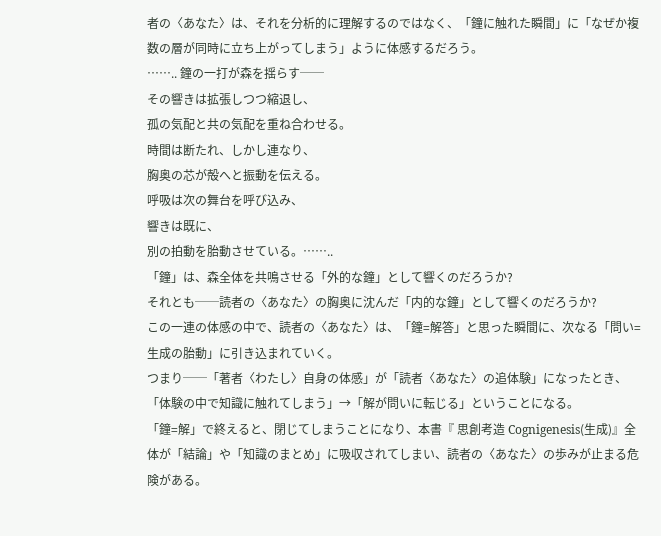者の〈あなた〉は、それを分析的に理解するのではなく、「鐘に触れた瞬間」に「なぜか複数の層が同時に立ち上がってしまう」ように体感するだろう。
…….. 鐘の一打が森を揺らす──
その響きは拡張しつつ縮退し、
孤の気配と共の気配を重ね合わせる。
時間は断たれ、しかし連なり、
胸奥の芯が殻へと振動を伝える。
呼吸は次の舞台を呼び込み、
響きは既に、
別の拍動を胎動させている。……..
「鐘」は、森全体を共鳴させる「外的な鐘」として響くのだろうか?
それとも──読者の〈あなた〉の胸奥に沈んだ「内的な鐘」として響くのだろうか?
この一連の体感の中で、読者の〈あなた〉は、「鐘=解答」と思った瞬間に、次なる「問い=生成の胎動」に引き込まれていく。
つまり──「著者〈わたし〉自身の体感」が「読者〈あなた〉の追体験」になったとき、「体験の中で知識に触れてしまう」→「解が問いに転じる」ということになる。
「鐘=解」で終えると、閉じてしまうことになり、本書『 思創考造 Cognigenesis(生成)』全体が「結論」や「知識のまとめ」に吸収されてしまい、読者の〈あなた〉の歩みが止まる危険がある。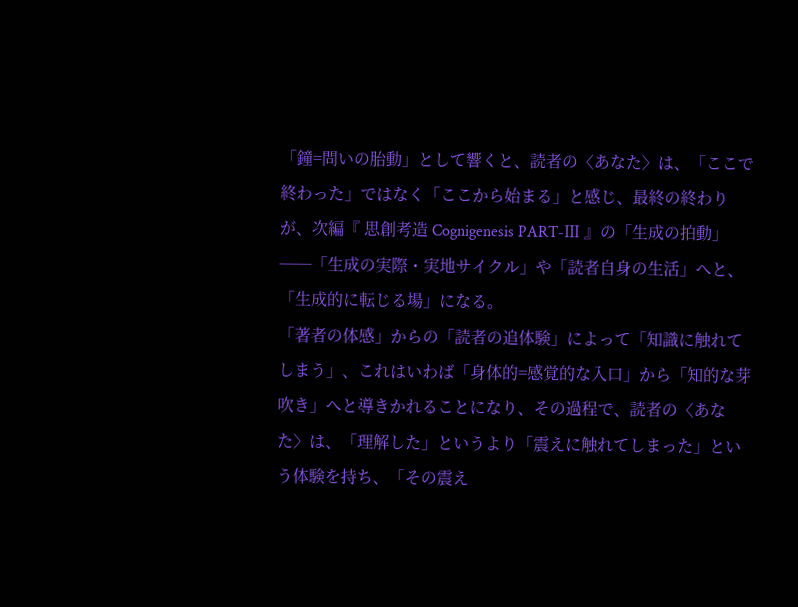「鐘=問いの胎動」として響くと、読者の〈あなた〉は、「ここで終わった」ではなく「ここから始まる」と感じ、最終の終わりが、次編『 思創考造 Cognigenesis PART-Ⅲ 』の「生成の拍動」──「生成の実際・実地サイクル」や「読者自身の生活」へと、「生成的に転じる場」になる。
「著者の体感」からの「読者の追体験」によって「知識に触れてしまう」、これはいわば「身体的=感覚的な入口」から「知的な芽吹き」へと導きかれることになり、その過程で、読者の〈あなた〉は、「理解した」というより「震えに触れてしまった」という体験を持ち、「その震え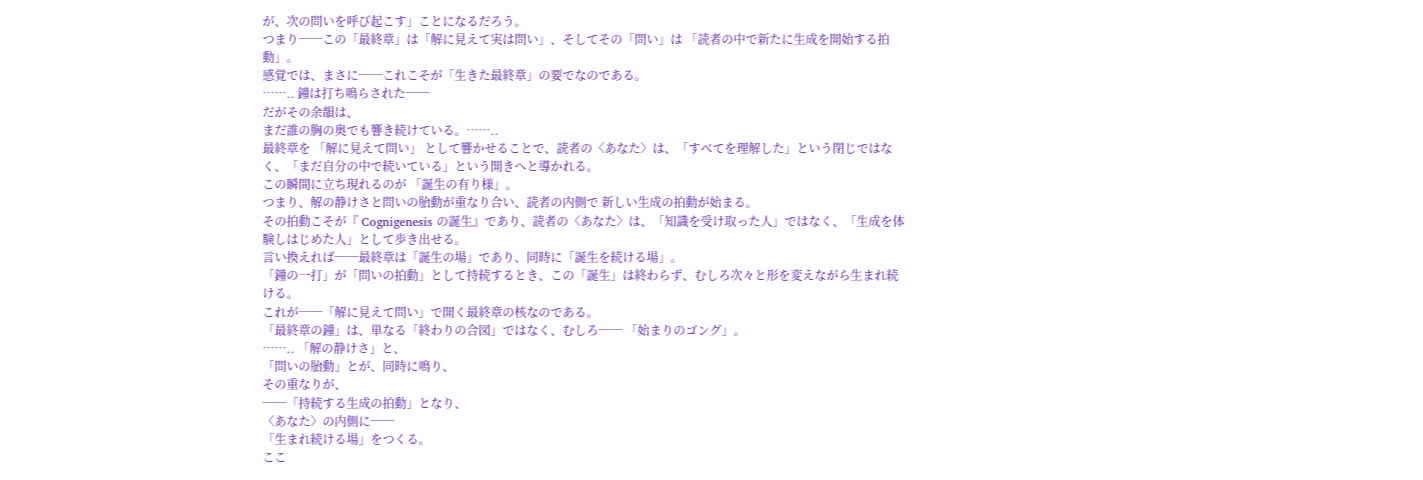が、次の問いを呼び起こす」ことになるだろう。
つまり──この「最終章」は「解に見えて実は問い」、そしてその「問い」は 「読者の中で新たに生成を開始する拍動」。
感覚では、まさに──これこそが「生きた最終章」の要でなのである。
…….. 鐘は打ち鳴らされた──
だがその余韻は、
まだ誰の胸の奥でも響き続けている。……..
最終章を 「解に見えて問い」 として響かせることで、読者の〈あなた〉は、「すべてを理解した」という閉じではなく、「まだ自分の中で続いている」という開きへと導かれる。
この瞬間に立ち現れるのが 「誕生の有り様」。
つまり、解の静けさと問いの胎動が重なり合い、読者の内側で 新しい生成の拍動が始まる。
その拍動こそが『 Cognigenesis の誕生』であり、読者の〈あなた〉は、「知識を受け取った人」ではなく、「生成を体験しはじめた人」として歩き出せる。
言い換えれば──最終章は「誕生の場」であり、同時に「誕生を続ける場」。
「鐘の一打」が「問いの拍動」として持続するとき、この「誕生」は終わらず、むしろ次々と形を変えながら生まれ続ける。
これが──「解に見えて問い」で開く最終章の核なのである。
「最終章の鐘」は、単なる「終わりの合図」ではなく、むしろ── 「始まりのゴング」。
…….. 「解の静けさ」と、
「問いの胎動」とが、同時に鳴り、
その重なりが、
──「持続する生成の拍動」となり、
〈あなた〉の内側に──
「生まれ続ける場」をつくる。
ここ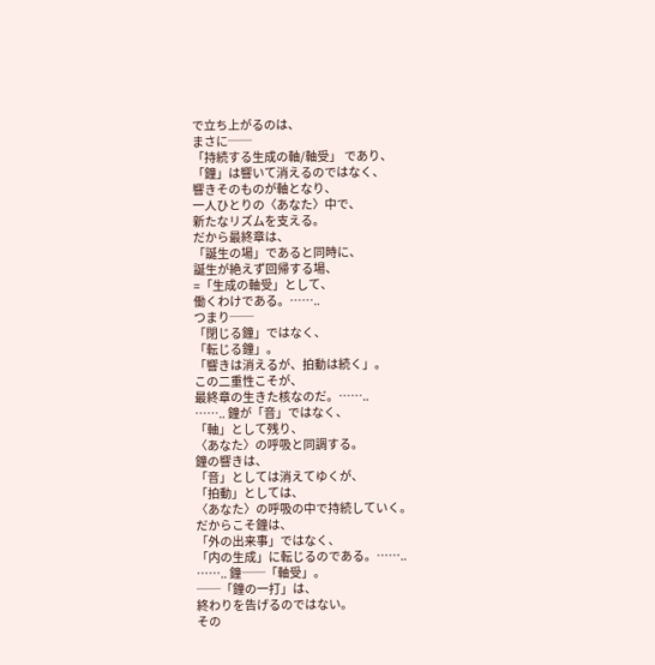で立ち上がるのは、
まさに──
「持続する生成の軸/軸受」 であり、
「鐘」は響いて消えるのではなく、
響きそのものが軸となり、
一人ひとりの〈あなた〉中で、
新たなリズムを支える。
だから最終章は、
「誕生の場」であると同時に、
誕生が絶えず回帰する場、
=「生成の軸受」として、
働くわけである。……..
つまり──
「閉じる鐘」ではなく、
「転じる鐘」。
「響きは消えるが、拍動は続く」。
この二重性こそが、
最終章の生きた核なのだ。……..
…….. 鐘が「音」ではなく、
「軸」として残り、
〈あなた〉の呼吸と同調する。
鐘の響きは、
「音」としては消えてゆくが、
「拍動」としては、
〈あなた〉の呼吸の中で持続していく。
だからこそ鐘は、
「外の出来事」ではなく、
「内の生成」に転じるのである。……..
…….. 鐘──「軸受」。
──「鐘の一打」は、
終わりを告げるのではない。
その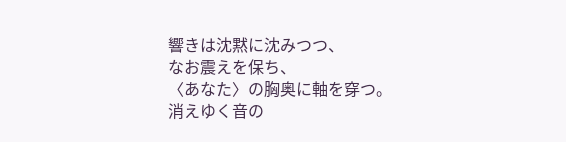響きは沈黙に沈みつつ、
なお震えを保ち、
〈あなた〉の胸奥に軸を穿つ。
消えゆく音の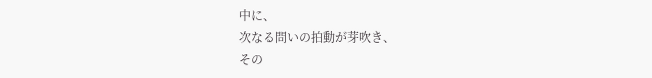中に、
次なる問いの拍動が芽吹き、
その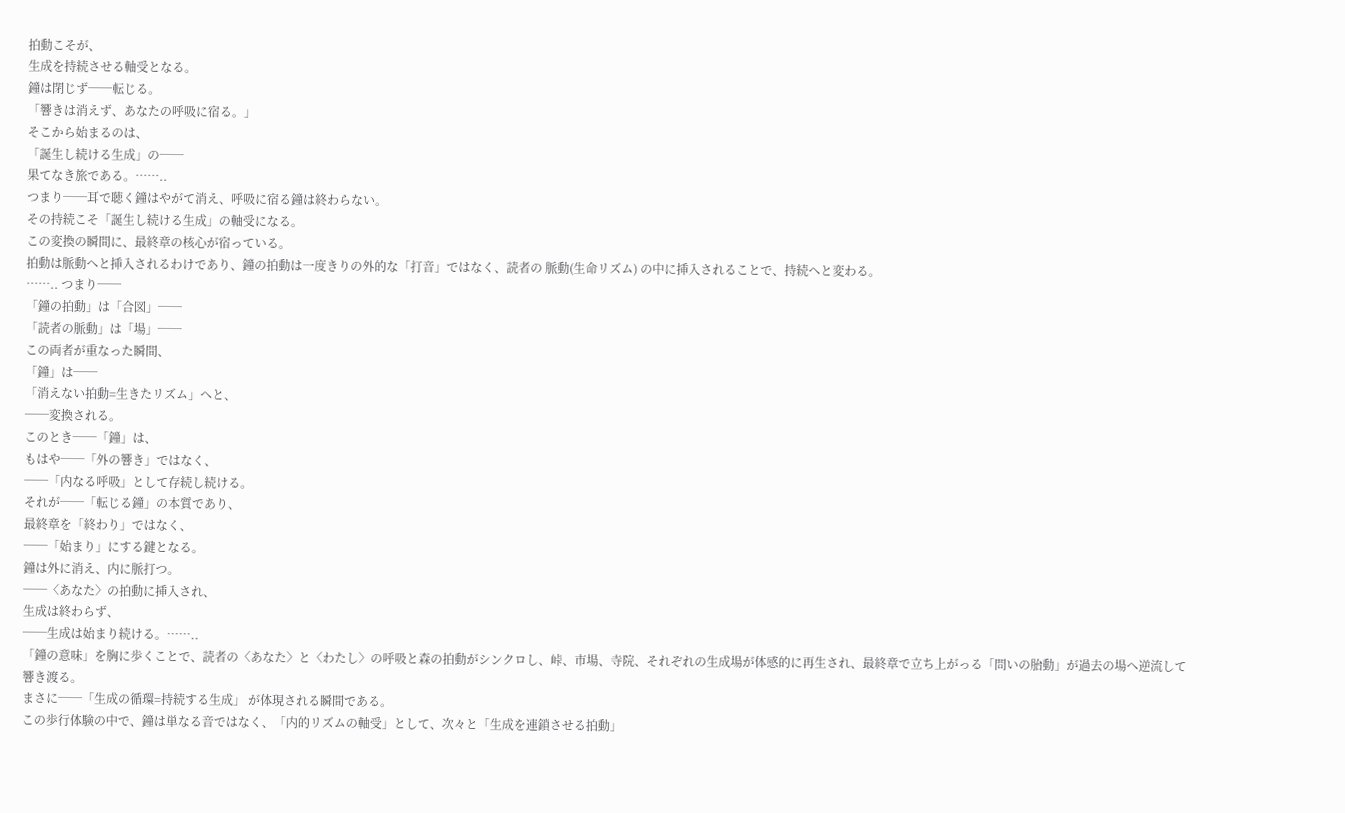拍動こそが、
生成を持続させる軸受となる。
鐘は閉じず──転じる。
「響きは消えず、あなたの呼吸に宿る。」
そこから始まるのは、
「誕生し続ける生成」の──
果てなき旅である。……..
つまり──耳で聴く鐘はやがて消え、呼吸に宿る鐘は終わらない。
その持続こそ「誕生し続ける生成」の軸受になる。
この変換の瞬間に、最終章の核心が宿っている。
拍動は脈動へと挿入されるわけであり、鐘の拍動は一度きりの外的な「打音」ではなく、読者の 脈動(生命リズム) の中に挿入されることで、持続へと変わる。
…….. つまり──
「鐘の拍動」は「合図」──
「読者の脈動」は「場」──
この両者が重なった瞬間、
「鐘」は──
「消えない拍動=生きたリズム」へと、
──変換される。
このとき──「鐘」は、
もはや──「外の響き」ではなく、
──「内なる呼吸」として存続し続ける。
それが──「転じる鐘」の本質であり、
最終章を「終わり」ではなく、
──「始まり」にする鍵となる。
鐘は外に消え、内に脈打つ。
──〈あなた〉の拍動に挿入され、
生成は終わらず、
──生成は始まり続ける。……..
「鐘の意味」を胸に歩くことで、読者の〈あなた〉と〈わたし〉の呼吸と森の拍動がシンクロし、峠、市場、寺院、それぞれの生成場が体感的に再生され、最終章で立ち上がっる「問いの胎動」が過去の場へ逆流して響き渡る。
まさに──「生成の循環=持続する生成」 が体現される瞬間である。
この歩行体験の中で、鐘は単なる音ではなく、「内的リズムの軸受」として、次々と「生成を連鎖させる拍動」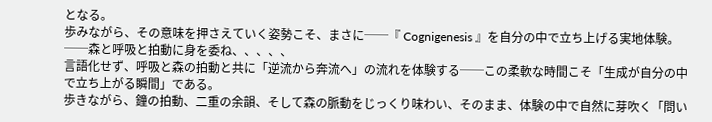となる。
歩みながら、その意味を押さえていく姿勢こそ、まさに──『 Cognigenesis 』を自分の中で立ち上げる実地体験。
──森と呼吸と拍動に身を委ね、、、、、
言語化せず、呼吸と森の拍動と共に「逆流から奔流へ」の流れを体験する──この柔軟な時間こそ「生成が自分の中で立ち上がる瞬間」である。
歩きながら、鐘の拍動、二重の余韻、そして森の脈動をじっくり味わい、そのまま、体験の中で自然に芽吹く「問い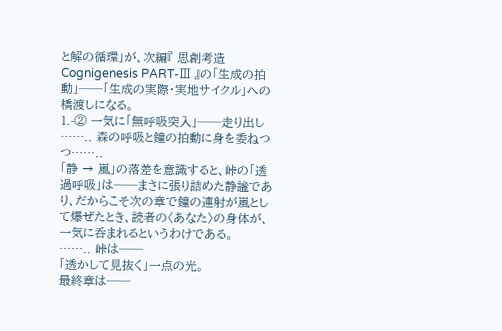と解の循環」が、次編『 思創考造 Cognigenesis PART-Ⅲ 』の「生成の拍動」──「生成の実際・実地サイクル」への橋渡しになる。
1.-② 一気に「無呼吸突入」──走り出し
…….. 森の呼吸と鐘の拍動に身を委ねつつ……..
「静 → 嵐」の落差を意識すると、峠の「透過呼吸」は──まさに張り詰めた静謐であり、だからこそ次の章で鐘の連射が嵐として爆ぜたとき、読者の〈あなた〉の身体が、一気に呑まれるというわけである。
…….. 峠は──
「透かして見抜く」一点の光。
最終章は──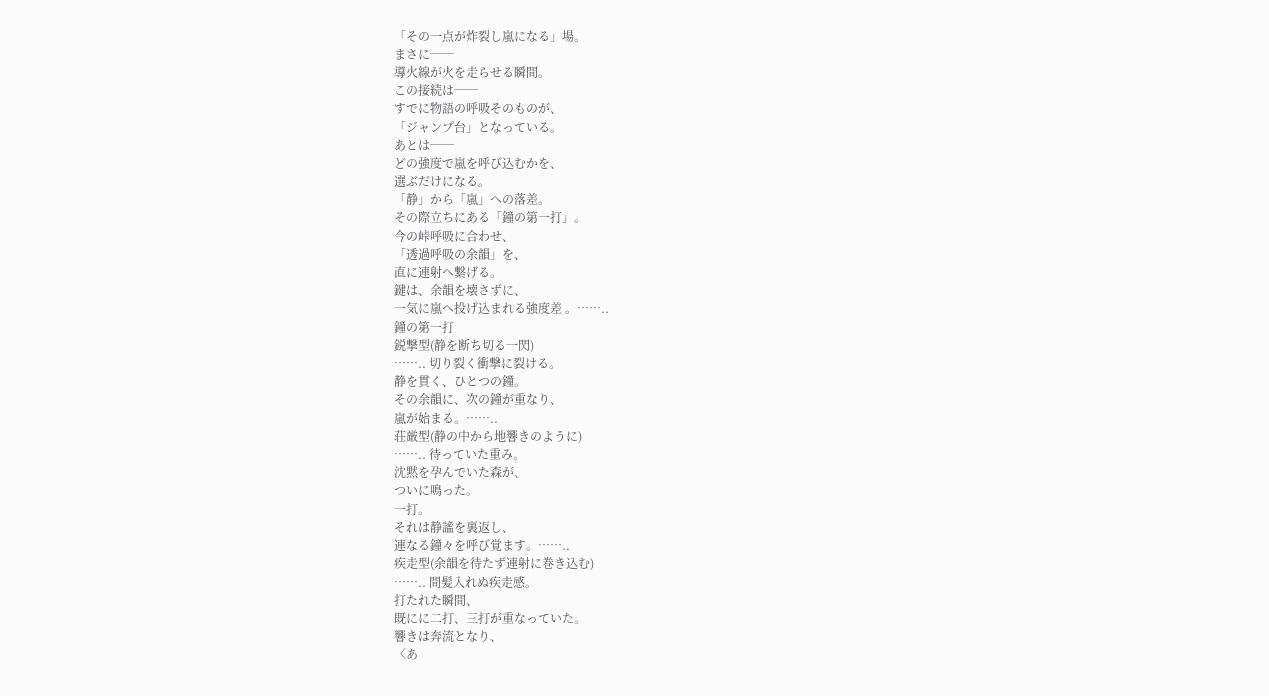「その一点が炸裂し嵐になる」場。
まさに──
導火線が火を走らせる瞬間。
この接続は──
すでに物語の呼吸そのものが、
「ジャンプ台」となっている。
あとは──
どの強度で嵐を呼び込むかを、
選ぶだけになる。
「静」から「嵐」への落差。
その際立ちにある「鐘の第一打」。
今の峠呼吸に合わせ、
「透過呼吸の余韻」を、
直に連射へ繋げる。
鍵は、余韻を壊さずに、
一気に嵐へ投げ込まれる強度差 。……..
鐘の第一打
鋭撃型(静を断ち切る一閃)
…….. 切り裂く衝撃に裂ける。
静を貫く、ひとつの鐘。
その余韻に、次の鐘が重なり、
嵐が始まる。……..
荘厳型(静の中から地響きのように)
…….. 待っていた重み。
沈黙を孕んでいた森が、
ついに鳴った。
一打。
それは静謐を裏返し、
連なる鐘々を呼び覚ます。……..
疾走型(余韻を待たず連射に巻き込む)
…….. 間髪入れぬ疾走感。
打たれた瞬間、
既にに二打、三打が重なっていた。
響きは奔流となり、
〈あ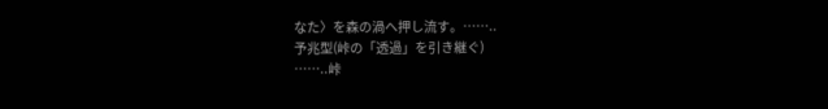なた〉を森の渦へ押し流す。……..
予兆型(峠の「透過」を引き継ぐ)
……..峠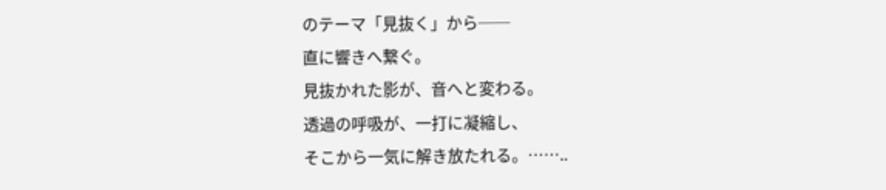のテーマ「見抜く」から──
直に響きへ繋ぐ。
見抜かれた影が、音へと変わる。
透過の呼吸が、一打に凝縮し、
そこから一気に解き放たれる。……..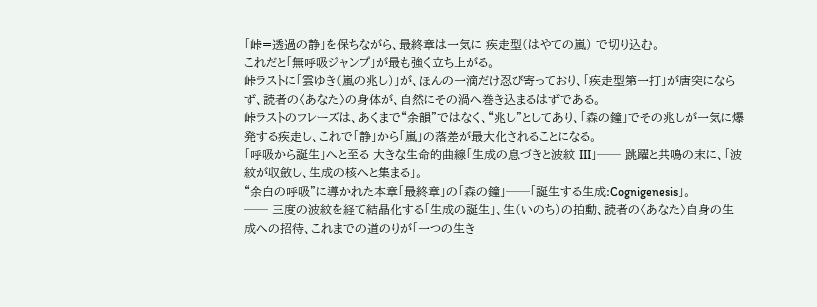「峠=透過の静」を保ちながら、最終章は一気に 疾走型(はやての嵐) で切り込む。
これだと「無呼吸ジャンプ」が最も強く立ち上がる。
峠ラストに「雲ゆき(嵐の兆し)」が、ほんの一滴だけ忍び寄っており、「疾走型第一打」が唐突にならず、読者の〈あなた〉の身体が、自然にその渦へ巻き込まるはずである。
峠ラストのフレーズは、あくまで“余韻”ではなく、“兆し”としてあり、「森の鐘」でその兆しが一気に爆発する疾走し、これで「静」から「嵐」の落差が最大化されることになる。
「呼吸から誕生」へと至る 大きな生命的曲線「生成の息づきと波紋 III」── 跳躍と共鳴の末に、「波紋が収斂し、生成の核へと集まる」。
“余白の呼吸”に導かれた本章「最終章」の「森の鐘」──「誕生する生成:Cognigenesis」。
── 三度の波紋を経て結晶化する「生成の誕生」、生(いのち)の拍動、読者の〈あなた〉自身の生成への招待、これまでの道のりが「一つの生き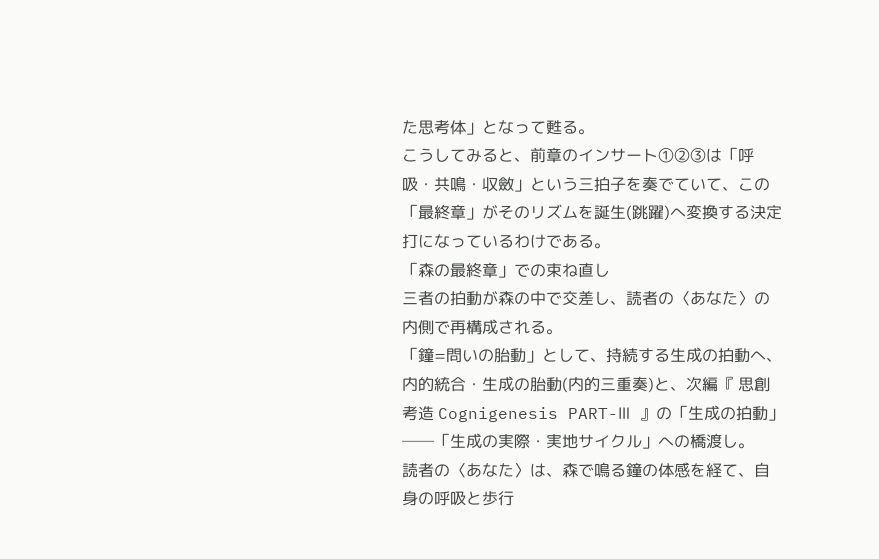た思考体」となって甦る。
こうしてみると、前章のインサート①②③は「呼吸・共鳴・収斂」という三拍子を奏でていて、この「最終章」がそのリズムを誕生(跳躍)へ変換する決定打になっているわけである。
「森の最終章」での束ね直し
三者の拍動が森の中で交差し、読者の〈あなた〉の内側で再構成される。
「鐘=問いの胎動」として、持続する生成の拍動へ、内的統合・生成の胎動(内的三重奏)と、次編『 思創考造 Cognigenesis PART-Ⅲ 』の「生成の拍動」──「生成の実際・実地サイクル」への橋渡し。
読者の〈あなた〉は、森で鳴る鐘の体感を経て、自身の呼吸と歩行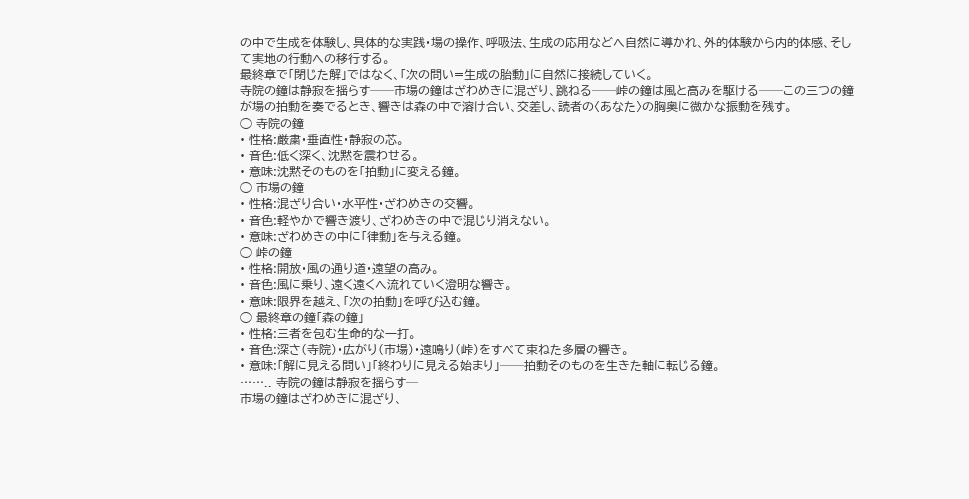の中で生成を体験し、具体的な実践・場の操作、呼吸法、生成の応用などへ自然に導かれ、外的体験から内的体感、そして実地の行動への移行する。
最終章で「閉じた解」ではなく、「次の問い=生成の胎動」に自然に接続していく。
寺院の鐘は静寂を揺らす──市場の鐘はざわめきに混ざり、跳ねる──峠の鐘は風と高みを駆ける──この三つの鐘が場の拍動を奏でるとき、響きは森の中で溶け合い、交差し、読者の〈あなた〉の胸奥に微かな振動を残す。
◯ 寺院の鐘
• 性格:厳粛・垂直性・静寂の芯。
• 音色:低く深く、沈黙を震わせる。
• 意味:沈黙そのものを「拍動」に変える鐘。
◯ 市場の鐘
• 性格:混ざり合い・水平性・ざわめきの交響。
• 音色:軽やかで響き渡り、ざわめきの中で混じり消えない。
• 意味:ざわめきの中に「律動」を与える鐘。
◯ 峠の鐘
• 性格:開放・風の通り道・遠望の高み。
• 音色:風に乗り、遠く遠くへ流れていく澄明な響き。
• 意味:限界を越え、「次の拍動」を呼び込む鐘。
◯ 最終章の鐘「森の鐘」
• 性格:三者を包む生命的な一打。
• 音色:深さ(寺院)・広がり(市場)・遠鳴り(峠)をすべて束ねた多層の響き。
• 意味:「解に見える問い」「終わりに見える始まり」──拍動そのものを生きた軸に転じる鐘。
…….. 寺院の鐘は静寂を揺らす─
市場の鐘はざわめきに混ざり、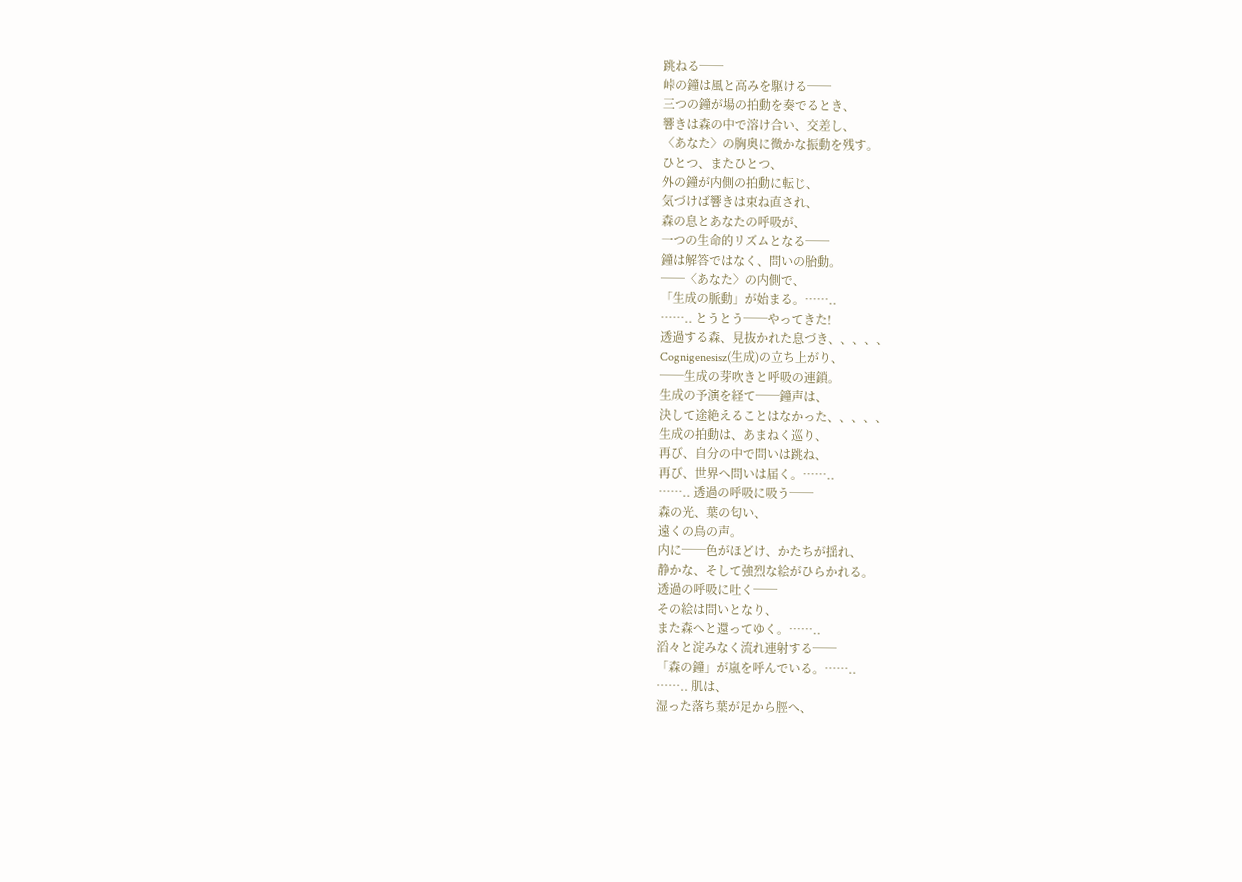跳ねる──
峠の鐘は風と高みを駆ける──
三つの鐘が場の拍動を奏でるとき、
響きは森の中で溶け合い、交差し、
〈あなた〉の胸奥に微かな振動を残す。
ひとつ、またひとつ、
外の鐘が内側の拍動に転じ、
気づけば響きは束ね直され、
森の息とあなたの呼吸が、
一つの生命的リズムとなる──
鐘は解答ではなく、問いの胎動。
──〈あなた〉の内側で、
「生成の脈動」が始まる。……..
…….. とうとう──やってきた!
透過する森、見抜かれた息づき、、、、、
Cognigenesisz(生成)の立ち上がり、
──生成の芽吹きと呼吸の連鎖。
生成の予演を経て──鐘声は、
決して途絶えることはなかった、、、、、
生成の拍動は、あまねく巡り、
再び、自分の中で問いは跳ね、
再び、世界へ問いは届く。……..
…….. 透過の呼吸に吸う──
森の光、葉の匂い、
遠くの鳥の声。
内に──色がほどけ、かたちが揺れ、
静かな、そして強烈な絵がひらかれる。
透過の呼吸に吐く──
その絵は問いとなり、
また森へと還ってゆく。……..
滔々と淀みなく流れ連射する──
「森の鐘」が嵐を呼んでいる。……..
…….. 肌は、
湿った落ち葉が足から脛へ、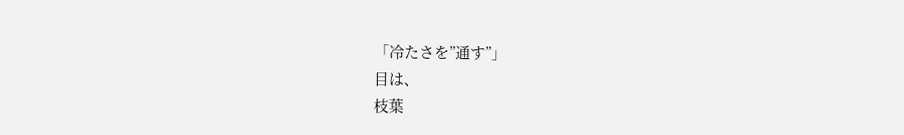「冷たさを”通す”」
目は、
枝葉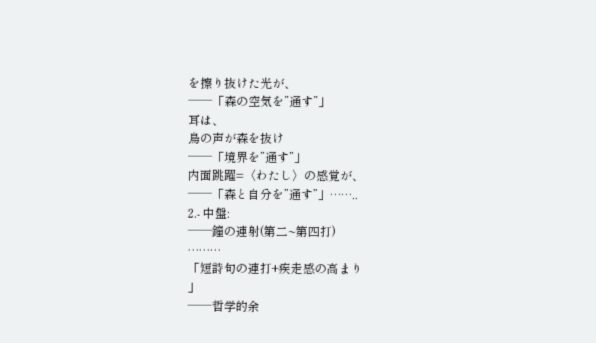を擦り抜けた光が、
──「森の空気を”通す”」
耳は、
鳥の声が森を抜け
──「境界を”通す”」
内面跳躍=〈わたし〉の感覚が、
──「森と自分を”通す”」……..
2.- 中盤:
──鐘の連射(第二~第四打)
………
「短詩句の連打+疾走感の高まり
」
──哲学的余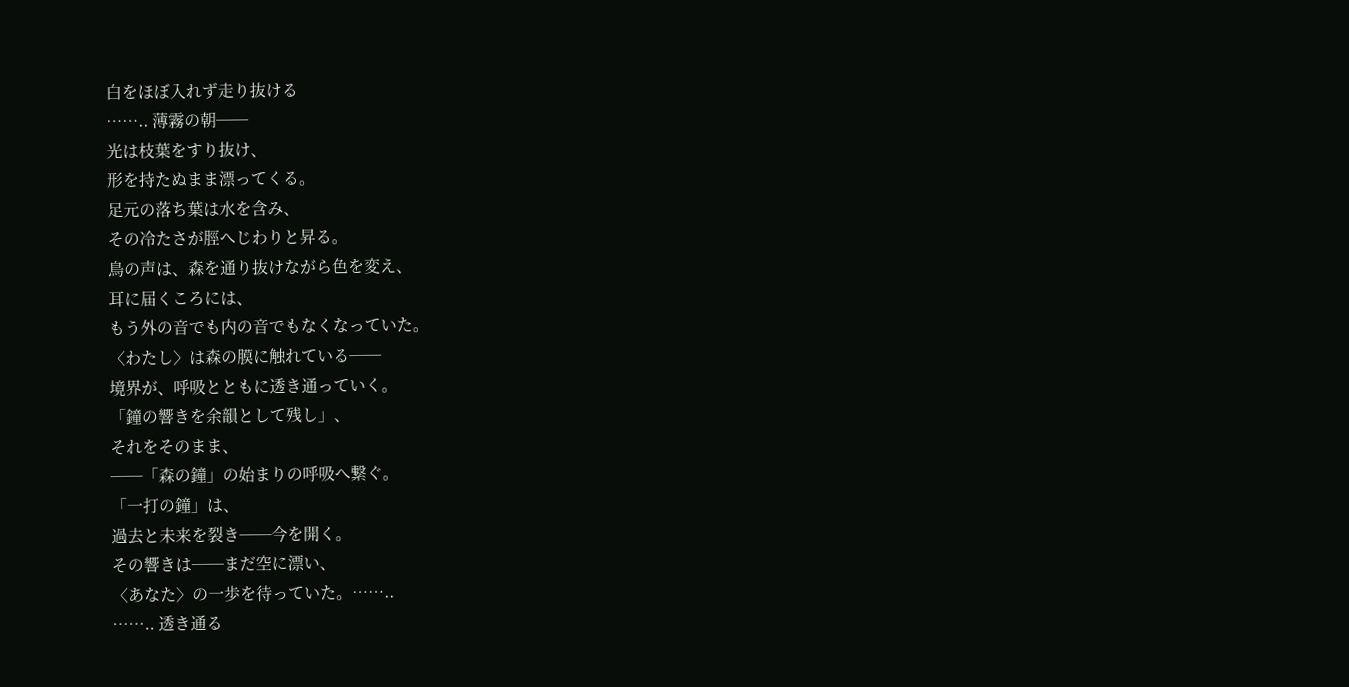白をほぼ入れず走り抜ける
…….. 薄霧の朝──
光は枝葉をすり抜け、
形を持たぬまま漂ってくる。
足元の落ち葉は水を含み、
その冷たさが脛へじわりと昇る。
鳥の声は、森を通り抜けながら色を変え、
耳に届くころには、
もう外の音でも内の音でもなくなっていた。
〈わたし〉は森の膜に触れている──
境界が、呼吸とともに透き通っていく。
「鐘の響きを余韻として残し」、
それをそのまま、
──「森の鐘」の始まりの呼吸へ繋ぐ。
「一打の鐘」は、
過去と未来を裂き──今を開く。
その響きは──まだ空に漂い、
〈あなた〉の一歩を待っていた。……..
…….. 透き通る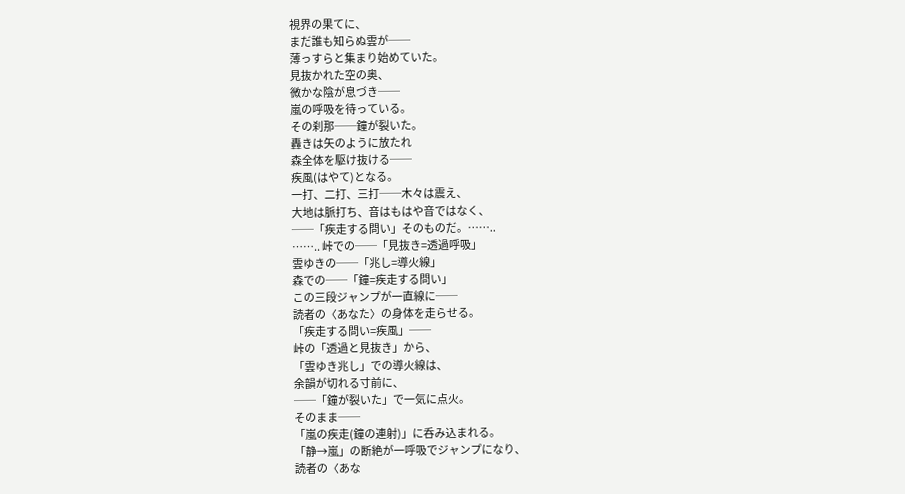視界の果てに、
まだ誰も知らぬ雲が──
薄っすらと集まり始めていた。
見抜かれた空の奥、
微かな陰が息づき──
嵐の呼吸を待っている。
その刹那──鐘が裂いた。
轟きは矢のように放たれ
森全体を駆け抜ける──
疾風(はやて)となる。
一打、二打、三打──木々は震え、
大地は脈打ち、音はもはや音ではなく、
──「疾走する問い」そのものだ。……..
…….. 峠での──「見抜き=透過呼吸」
雲ゆきの──「兆し=導火線」
森での──「鐘=疾走する問い」
この三段ジャンプが一直線に──
読者の〈あなた〉の身体を走らせる。
「疾走する問い=疾風」──
峠の「透過と見抜き」から、
「雲ゆき兆し」での導火線は、
余韻が切れる寸前に、
──「鐘が裂いた」で一気に点火。
そのまま──
「嵐の疾走(鐘の連射)」に呑み込まれる。
「静→嵐」の断絶が一呼吸でジャンプになり、
読者の〈あな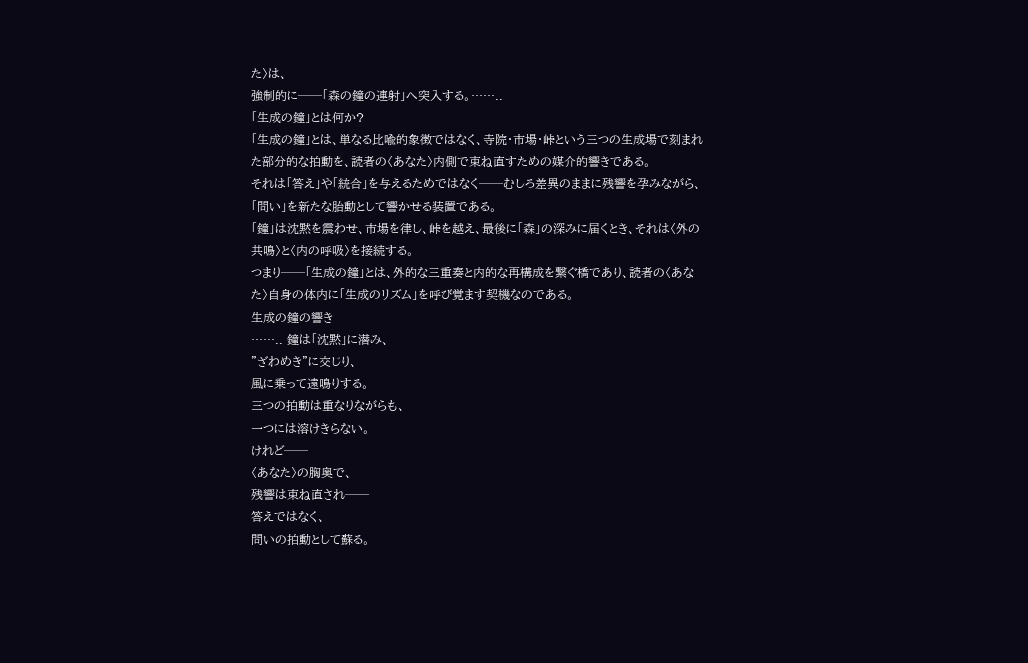た〉は、
強制的に──「森の鐘の連射」へ突入する。……..
「生成の鐘」とは何か?
「生成の鐘」とは、単なる比喩的象徴ではなく、寺院・市場・峠という三つの生成場で刻まれた部分的な拍動を、読者の〈あなた〉内側で束ね直すための媒介的響きである。
それは「答え」や「統合」を与えるためではなく──むしろ差異のままに残響を孕みながら、「問い」を新たな胎動として響かせる装置である。
「鐘」は沈黙を震わせ、市場を律し、峠を越え、最後に「森」の深みに届くとき、それは〈外の共鳴〉と〈内の呼吸〉を接続する。
つまり──「生成の鐘」とは、外的な三重奏と内的な再構成を繋ぐ橋であり、読者の〈あなた〉自身の体内に「生成のリズム」を呼び覚ます契機なのである。
生成の鐘の響き
…….. 鐘は「沈黙」に潜み、
”ざわめき”に交じり、
風に乗って遠鳴りする。
三つの拍動は重なりながらも、
一つには溶けきらない。
けれど──
〈あなた〉の胸奥で、
残響は束ね直され──
答えではなく、
問いの拍動として蘇る。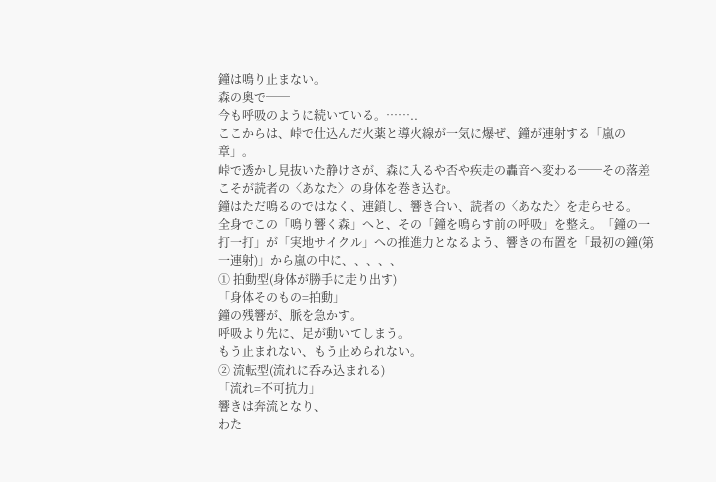鐘は鳴り止まない。
森の奥で──
今も呼吸のように続いている。……..
ここからは、峠で仕込んだ火薬と導火線が一気に爆ぜ、鐘が連射する「嵐の章」。
峠で透かし見抜いた静けさが、森に入るや否や疾走の轟音へ変わる──その落差こそが読者の〈あなた〉の身体を巻き込む。
鐘はただ鳴るのではなく、連鎖し、響き合い、読者の〈あなた〉を走らせる。
全身でこの「鳴り響く森」へと、その「鐘を鳴らす前の呼吸」を整え。「鐘の一打一打」が「実地サイクル」への推進力となるよう、響きの布置を「最初の鐘(第一連射)」から嵐の中に、、、、、
① 拍動型(身体が勝手に走り出す)
「身体そのもの=拍動」
鐘の残響が、脈を急かす。
呼吸より先に、足が動いてしまう。
もう止まれない、もう止められない。
② 流転型(流れに呑み込まれる)
「流れ=不可抗力」
響きは奔流となり、
わた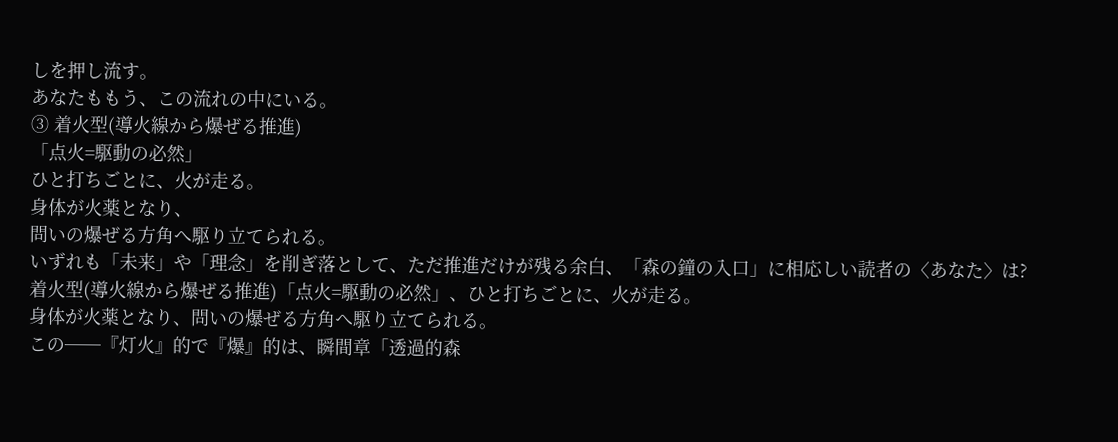しを押し流す。
あなたももう、この流れの中にいる。
③ 着火型(導火線から爆ぜる推進)
「点火=駆動の必然」
ひと打ちごとに、火が走る。
身体が火薬となり、
問いの爆ぜる方角へ駆り立てられる。
いずれも「未来」や「理念」を削ぎ落として、ただ推進だけが残る余白、「森の鐘の入口」に相応しい読者の〈あなた〉は?
着火型(導火線から爆ぜる推進)「点火=駆動の必然」、ひと打ちごとに、火が走る。
身体が火薬となり、問いの爆ぜる方角へ駆り立てられる。
この──『灯火』的で『爆』的は、瞬間章「透過的森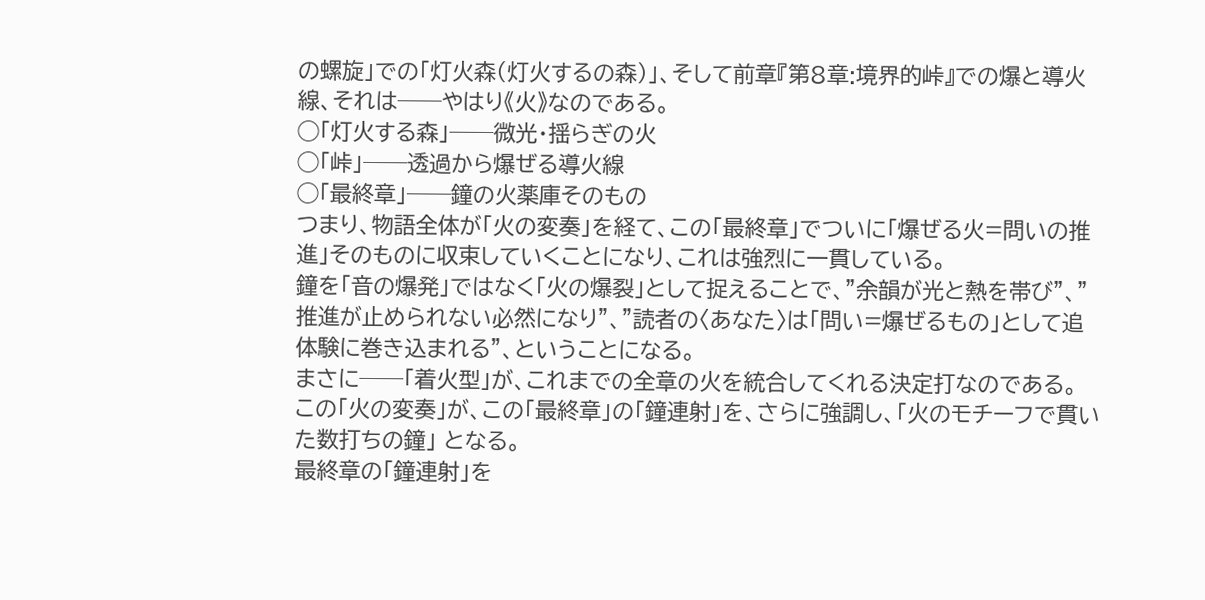の螺旋」での「灯火森(灯火するの森)」、そして前章『第8章:境界的峠』での爆と導火線、それは──やはり《火》なのである。
◯「灯火する森」──微光・揺らぎの火
◯「峠」──透過から爆ぜる導火線
◯「最終章」──鐘の火薬庫そのもの
つまり、物語全体が「火の変奏」を経て、この「最終章」でついに「爆ぜる火=問いの推進」そのものに収束していくことになり、これは強烈に一貫している。
鐘を「音の爆発」ではなく「火の爆裂」として捉えることで、”余韻が光と熱を帯び”、”推進が止められない必然になり”、”読者の〈あなた〉は「問い=爆ぜるもの」として追体験に巻き込まれる”、ということになる。
まさに──「着火型」が、これまでの全章の火を統合してくれる決定打なのである。
この「火の変奏」が、この「最終章」の「鐘連射」を、さらに強調し、「火のモチーフで貫いた数打ちの鐘」 となる。
最終章の「鐘連射」を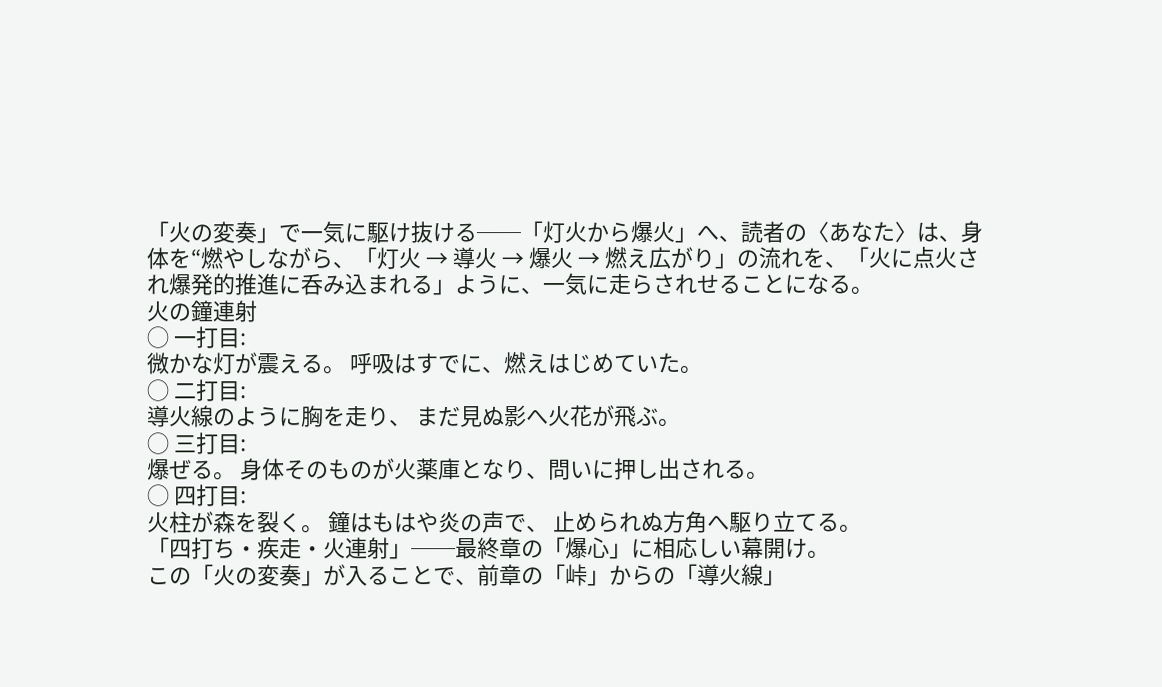「火の変奏」で一気に駆け抜ける──「灯火から爆火」へ、読者の〈あなた〉は、身体を“燃やしながら、「灯火 → 導火 → 爆火 → 燃え広がり」の流れを、「火に点火され爆発的推進に呑み込まれる」ように、一気に走らされせることになる。
火の鐘連射
◯ 一打目:
微かな灯が震える。 呼吸はすでに、燃えはじめていた。
◯ 二打目:
導火線のように胸を走り、 まだ見ぬ影へ火花が飛ぶ。
◯ 三打目:
爆ぜる。 身体そのものが火薬庫となり、問いに押し出される。
◯ 四打目:
火柱が森を裂く。 鐘はもはや炎の声で、 止められぬ方角へ駆り立てる。
「四打ち・疾走・火連射」──最終章の「爆心」に相応しい幕開け。
この「火の変奏」が入ることで、前章の「峠」からの「導火線」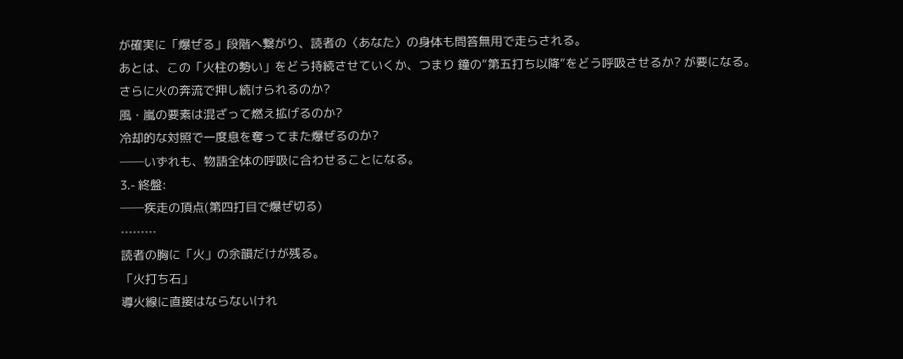が確実に「爆ぜる」段階へ繋がり、読者の〈あなた〉の身体も問答無用で走らされる。
あとは、この「火柱の勢い」をどう持続させていくか、つまり 鐘の“第五打ち以降”をどう呼吸させるか? が要になる。
さらに火の奔流で押し続けられるのか?
風・嵐の要素は混ざって燃え拡げるのか?
冷却的な対照で一度息を奪ってまた爆ぜるのか?
──いずれも、物語全体の呼吸に合わせることになる。
3.- 終盤:
──疾走の頂点(第四打目で爆ぜ切る)
………
読者の胸に「火」の余韻だけが残る。
「火打ち石」
導火線に直接はならないけれ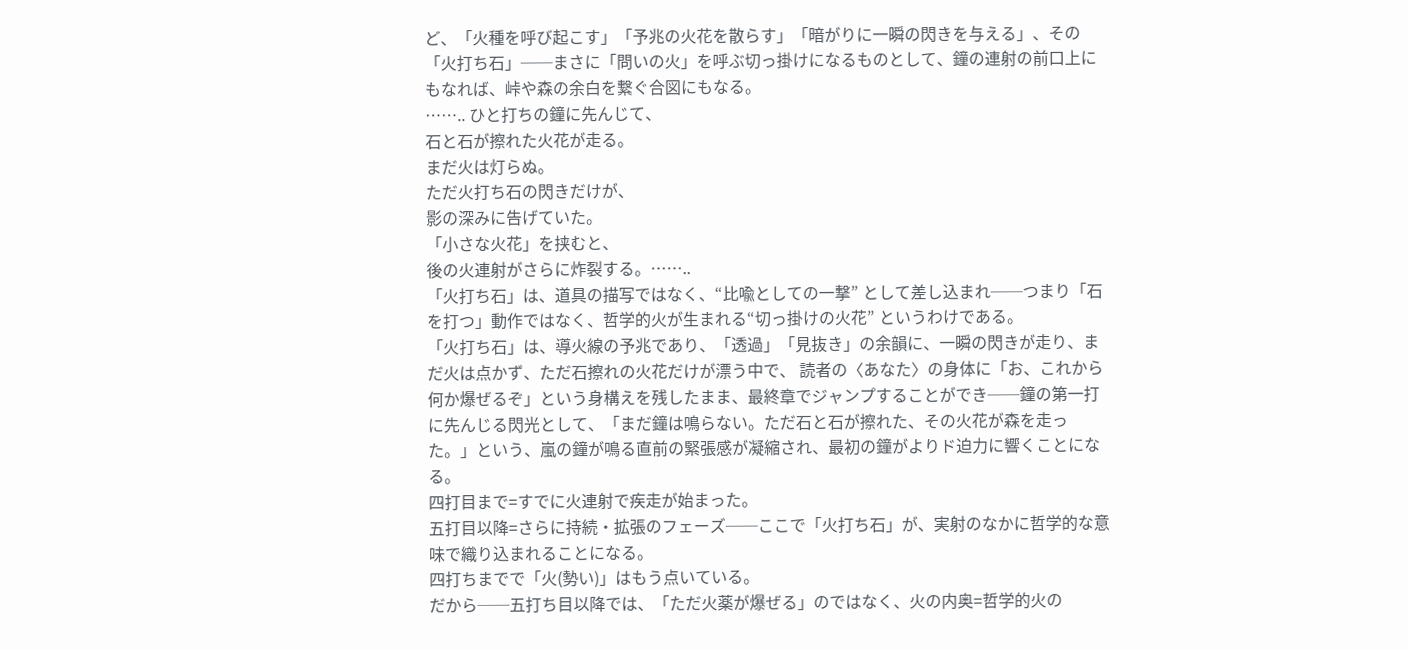ど、「火種を呼び起こす」「予兆の火花を散らす」「暗がりに一瞬の閃きを与える」、その「火打ち石」──まさに「問いの火」を呼ぶ切っ掛けになるものとして、鐘の連射の前口上にもなれば、峠や森の余白を繋ぐ合図にもなる。
…….. ひと打ちの鐘に先んじて、
石と石が擦れた火花が走る。
まだ火は灯らぬ。
ただ火打ち石の閃きだけが、
影の深みに告げていた。
「小さな火花」を挟むと、
後の火連射がさらに炸裂する。……..
「火打ち石」は、道具の描写ではなく、“比喩としての一撃” として差し込まれ──つまり「石を打つ」動作ではなく、哲学的火が生まれる“切っ掛けの火花” というわけである。
「火打ち石」は、導火線の予兆であり、「透過」「見抜き」の余韻に、一瞬の閃きが走り、まだ火は点かず、ただ石擦れの火花だけが漂う中で、 読者の〈あなた〉の身体に「お、これから何か爆ぜるぞ」という身構えを残したまま、最終章でジャンプすることができ──鐘の第一打に先んじる閃光として、「まだ鐘は鳴らない。ただ石と石が擦れた、その火花が森を走った。」という、嵐の鐘が鳴る直前の緊張感が凝縮され、最初の鐘がよりド迫力に響くことになる。
四打目まで=すでに火連射で疾走が始まった。
五打目以降=さらに持続・拡張のフェーズ──ここで「火打ち石」が、実射のなかに哲学的な意味で織り込まれることになる。
四打ちまでで「火(勢い)」はもう点いている。
だから──五打ち目以降では、「ただ火薬が爆ぜる」のではなく、火の内奥=哲学的火の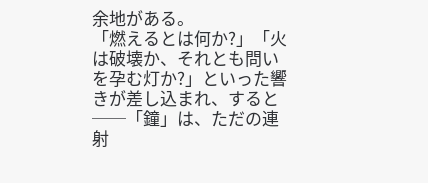余地がある。
「燃えるとは何か?」「火は破壊か、それとも問いを孕む灯か?」といった響きが差し込まれ、すると──「鐘」は、ただの連射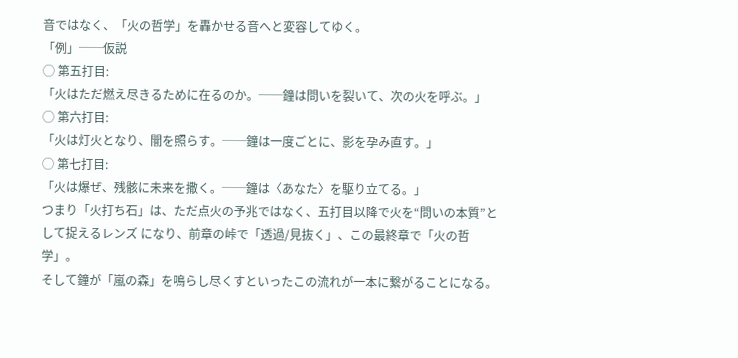音ではなく、「火の哲学」を轟かせる音へと変容してゆく。
「例」──仮説
◯ 第五打目:
「火はただ燃え尽きるために在るのか。──鐘は問いを裂いて、次の火を呼ぶ。」
◯ 第六打目:
「火は灯火となり、闇を照らす。──鐘は一度ごとに、影を孕み直す。」
◯ 第七打目:
「火は爆ぜ、残骸に未来を撒く。──鐘は〈あなた〉を駆り立てる。」
つまり「火打ち石」は、ただ点火の予兆ではなく、五打目以降で火を“問いの本質”として捉えるレンズ になり、前章の峠で「透過/見抜く」、この最終章で「火の哲学」。
そして鐘が「嵐の森」を鳴らし尽くすといったこの流れが一本に繋がることになる。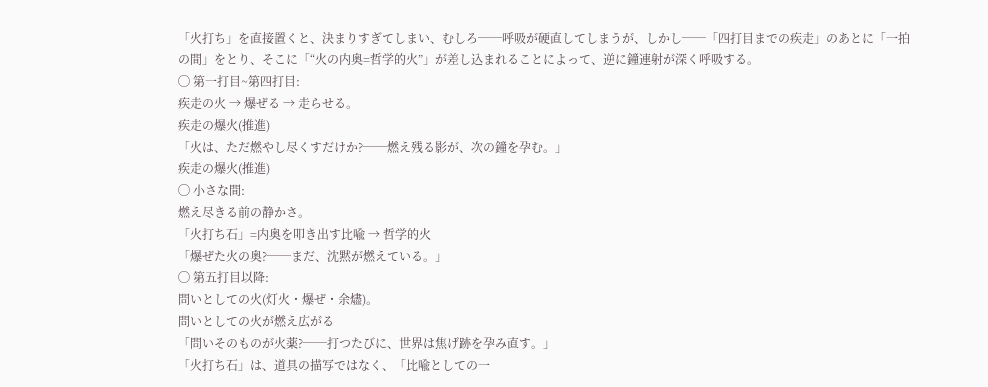「火打ち」を直接置くと、決まりすぎてしまい、むしろ──呼吸が硬直してしまうが、しかし──「四打目までの疾走」のあとに「一拍の間」をとり、そこに「“火の内奥=哲学的火”」が差し込まれることによって、逆に鐘連射が深く呼吸する。
◯ 第一打目~第四打目:
疾走の火 → 爆ぜる → 走らせる。
疾走の爆火(推進)
「火は、ただ燃やし尽くすだけか?──燃え残る影が、次の鐘を孕む。」
疾走の爆火(推進)
◯ 小さな間:
燃え尽きる前の静かさ。
「火打ち石」=内奥を叩き出す比喩 → 哲学的火
「爆ぜた火の奥?──まだ、沈黙が燃えている。」
◯ 第五打目以降:
問いとしての火(灯火・爆ぜ・余燼)。
問いとしての火が燃え広がる
「問いそのものが火薬?──打つたびに、世界は焦げ跡を孕み直す。」
「火打ち石」は、道具の描写ではなく、「比喩としての一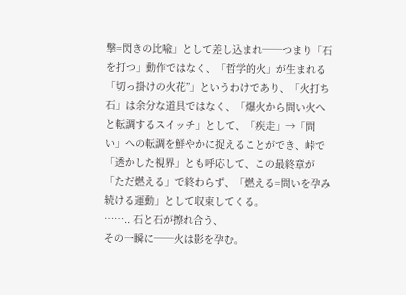撃=閃きの比喩」として差し込まれ──つまり「石を打つ」動作ではなく、「哲学的火」が生まれる「切っ掛けの火花”」というわけであり、「火打ち石」は余分な道具ではなく、「爆火から問い火へと転調するスイッチ」として、「疾走」→「問い」への転調を鮮やかに捉えることができ、峠で「透かした視界」とも呼応して、この最終章が「ただ燃える」で終わらず、「燃える=問いを孕み続ける運動」として収束してくる。
…….. 石と石が擦れ合う、
その一瞬に──火は影を孕む。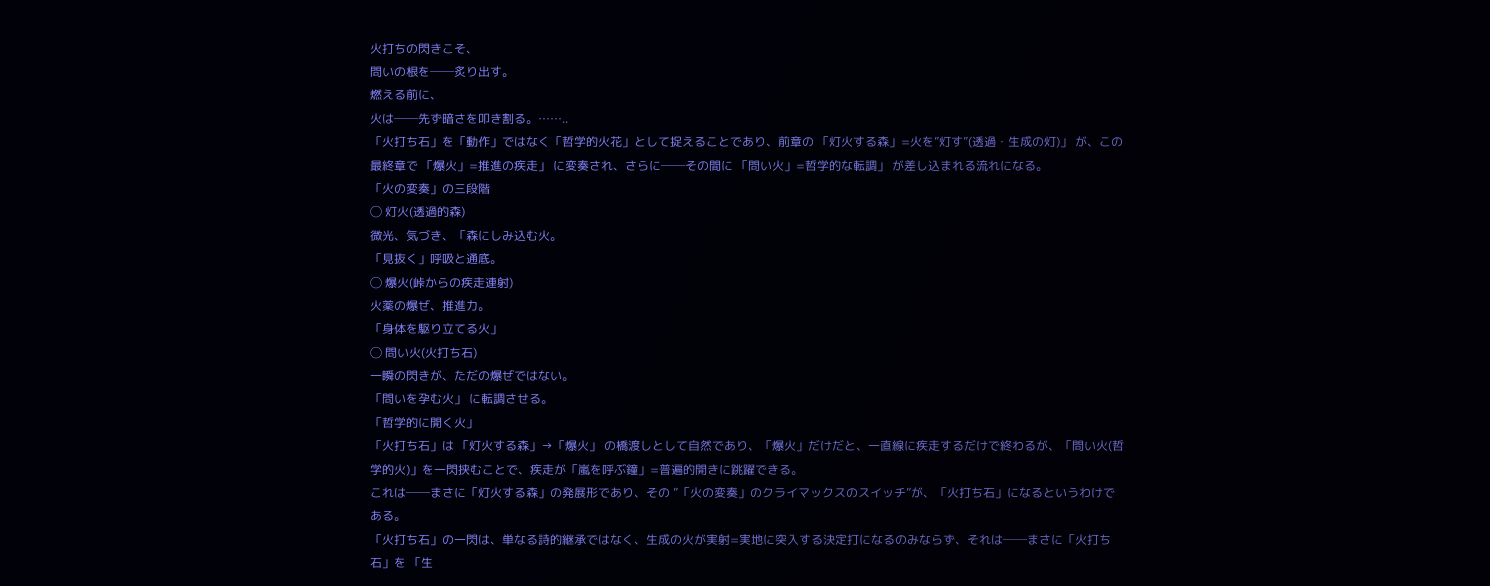火打ちの閃きこそ、
問いの根を──炙り出す。
燃える前に、
火は──先ず暗さを叩き割る。……..
「火打ち石」を「動作」ではなく「哲学的火花」として捉えることであり、前章の 「灯火する森」=火を”灯す”(透過・生成の灯)」 が、この最終章で 「爆火」=推進の疾走」 に変奏され、さらに──その間に 「問い火」=哲学的な転調」 が差し込まれる流れになる。
「火の変奏」の三段階
◯ 灯火(透過的森)
微光、気づき、「森にしみ込む火。
「見抜く」呼吸と通底。
◯ 爆火(峠からの疾走連射)
火薬の爆ぜ、推進力。
「身体を駆り立てる火」
◯ 問い火(火打ち石)
一瞬の閃きが、ただの爆ぜではない。
「問いを孕む火」 に転調させる。
「哲学的に開く火」
「火打ち石」は 「灯火する森」→「爆火」 の橋渡しとして自然であり、「爆火」だけだと、一直線に疾走するだけで終わるが、「問い火(哲学的火)」を一閃挟むことで、疾走が「嵐を呼ぶ鐘」=普遍的開きに跳躍できる。
これは──まさに「灯火する森」の発展形であり、その ”「火の変奏」のクライマックスのスイッチ”が、「火打ち石」になるというわけである。
「火打ち石」の一閃は、単なる詩的継承ではなく、生成の火が実射=実地に突入する決定打になるのみならず、それは──まさに「火打ち石」を 「生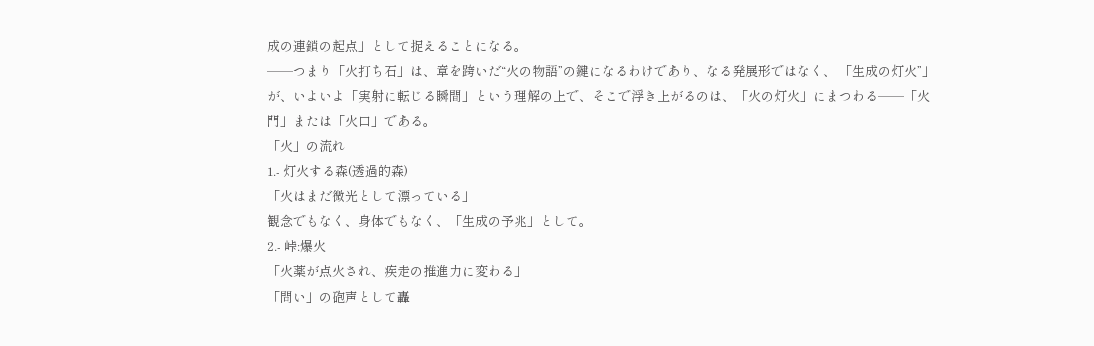成の連鎖の起点」として捉えることになる。
──つまり「火打ち石」は、章を跨いだ“火の物語”の鍵になるわけであり、なる発展形ではなく、 「生成の灯火”」が、いよいよ「実射に転じる瞬間」という理解の上で、そこで浮き上がるのは、「火の灯火」にまつわる──「火門」または「火口」である。
「火」の流れ
1.- 灯火する森(透過的森)
「火はまだ微光として漂っている」
観念でもなく、身体でもなく、「生成の予兆」として。
2.- 峠:爆火
「火薬が点火され、疾走の推進力に変わる」
「問い」の砲声として轟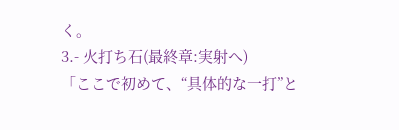く。
3.- 火打ち石(最終章:実射へ)
「ここで初めて、“具体的な一打”と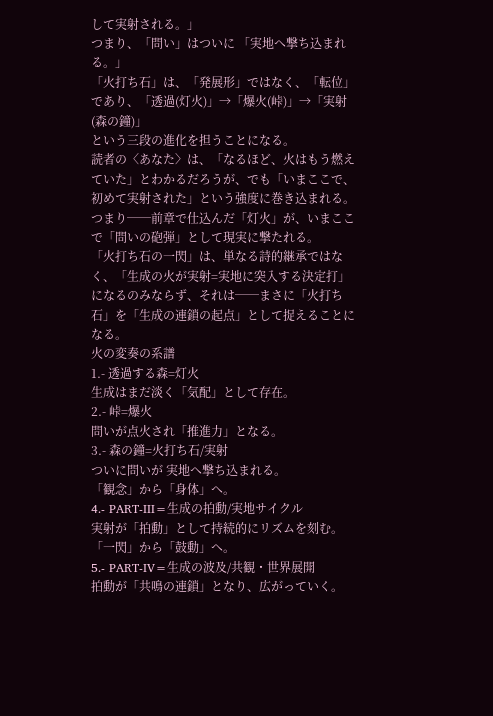して実射される。」
つまり、「問い」はついに 「実地へ撃ち込まれる。」
「火打ち石」は、「発展形」ではなく、「転位」であり、「透過(灯火)」→「爆火(峠)」→「実射(森の鐘)」
という三段の進化を担うことになる。
読者の〈あなた〉は、「なるほど、火はもう燃えていた」とわかるだろうが、でも「いまここで、初めて実射された」という強度に巻き込まれる。
つまり──前章で仕込んだ「灯火」が、いまここで「問いの砲弾」として現実に撃たれる。
「火打ち石の一閃」は、単なる詩的継承ではなく、「生成の火が実射=実地に突入する決定打」になるのみならず、それは──まさに「火打ち石」を「生成の連鎖の起点」として捉えることになる。
火の変奏の系譜
1.- 透過する森=灯火
生成はまだ淡く「気配」として存在。
2.- 峠=爆火
問いが点火され「推進力」となる。
3.- 森の鐘=火打ち石/実射
ついに問いが 実地へ撃ち込まれる。
「観念」から「身体」へ。
4.- PART-Ⅲ=生成の拍動/実地サイクル
実射が「拍動」として持続的にリズムを刻む。
「一閃」から「鼓動」へ。
5.- PART-Ⅳ=生成の波及/共観・世界展開
拍動が「共鳴の連鎖」となり、広がっていく。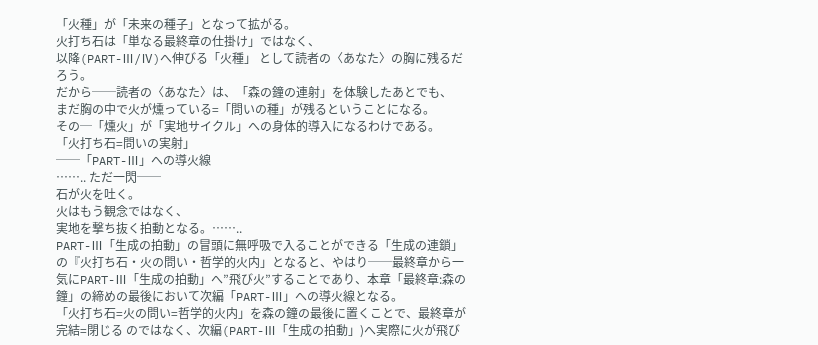「火種」が「未来の種子」となって拡がる。
火打ち石は「単なる最終章の仕掛け」ではなく、
以降(PART-Ⅲ/Ⅳ)へ伸びる「火種」 として読者の〈あなた〉の胸に残るだろう。
だから──読者の〈あなた〉は、「森の鐘の連射」を体験したあとでも、
まだ胸の中で火が燻っている=「問いの種」が残るということになる。
その─「燻火」が「実地サイクル」への身体的導入になるわけである。
「火打ち石=問いの実射」
──「PART-Ⅲ」への導火線
…….. ただ一閃──
石が火を吐く。
火はもう観念ではなく、
実地を撃ち抜く拍動となる。……..
PART-Ⅲ「生成の拍動」の冒頭に無呼吸で入ることができる「生成の連鎖」の『火打ち石・火の問い・哲学的火内」となると、やはり──最終章から一気にPART-Ⅲ「生成の拍動」へ”飛び火”することであり、本章「最終章:森の鐘」の締めの最後において次編「PART-Ⅲ」への導火線となる。
「火打ち石=火の問い=哲学的火内」を森の鐘の最後に置くことで、最終章が 完結=閉じる のではなく、次編(PART-Ⅲ「生成の拍動」)へ実際に火が飛び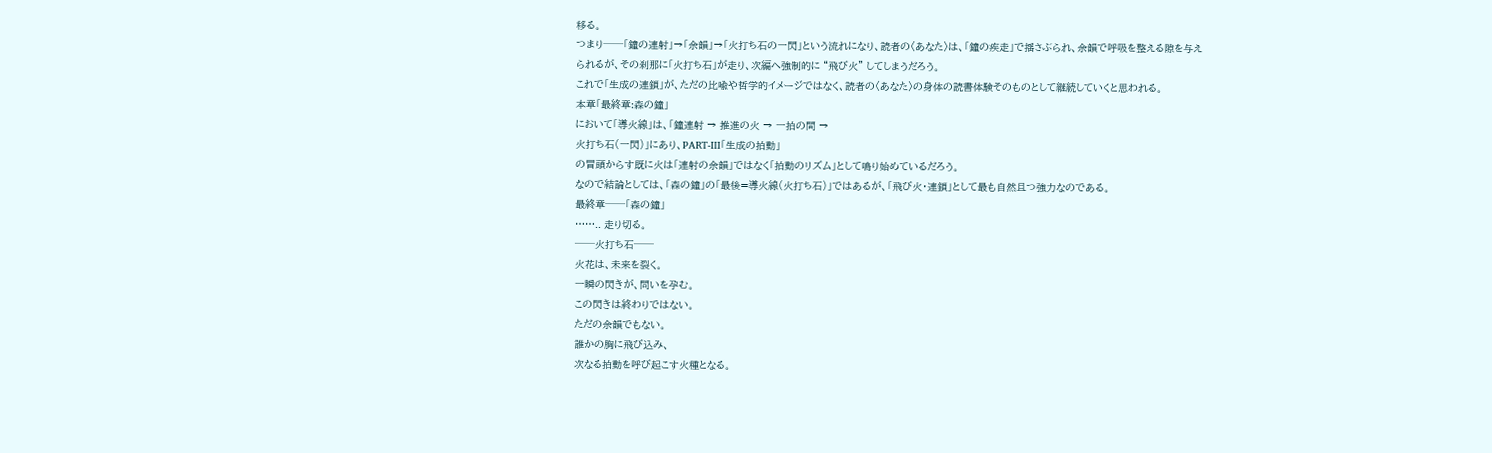移る。
つまり──「鐘の連射」→「余韻」→「火打ち石の一閃」という流れになり、読者の〈あなた〉は、「鐘の疾走」で揺さぶられ、余韻で呼吸を整える隙を与えられるが、その刹那に「火打ち石」が走り、次編へ強制的に “飛び火” してしまうだろう。
これで「生成の連鎖」が、ただの比喩や哲学的イメージではなく、読者の〈あなた〉の身体の読書体験そのものとして継続していくと思われる。
本章「最終章:森の鐘」
において「導火線」は、「鐘連射 → 推進の火 → 一拍の間 →
火打ち石(一閃)」にあり、PART-Ⅲ「生成の拍動」
の冒頭からす既に火は「連射の余韻」ではなく「拍動のリズム」として鳴り始めているだろう。
なので結論としては、「森の鐘」の「最後=導火線(火打ち石)」ではあるが、「飛び火・連鎖」として最も自然且つ強力なのである。
最終章──「森の鐘」
…….. 走り切る。
──火打ち石──
火花は、未来を裂く。
一瞬の閃きが、問いを孕む。
この閃きは終わりではない。
ただの余韻でもない。
誰かの胸に飛び込み、
次なる拍動を呼び起こす火種となる。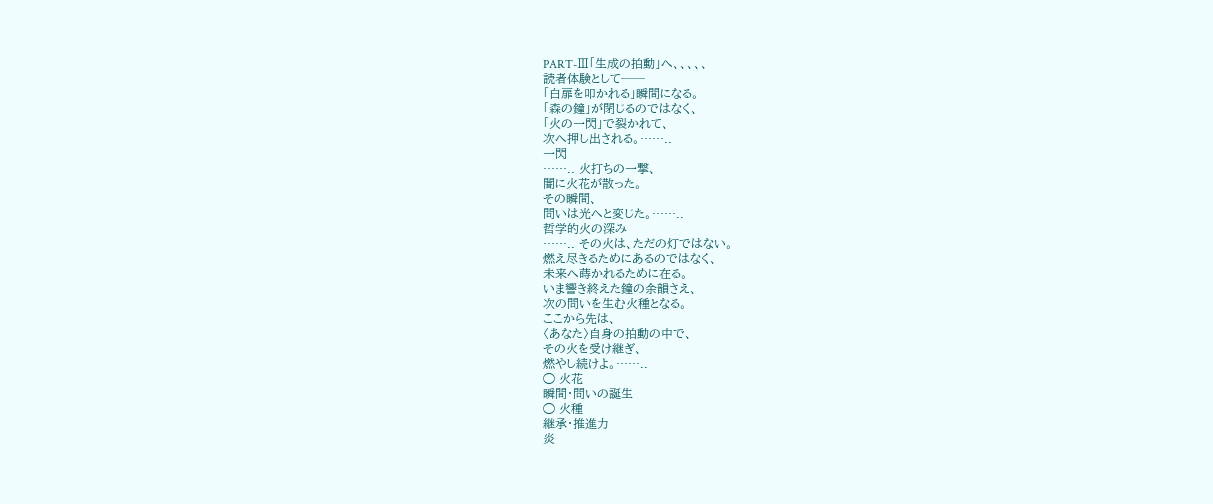PART-Ⅲ「生成の拍動」へ、、、、、
読者体験として──
「白扉を叩かれる」瞬間になる。
「森の鐘」が閉じるのではなく、
「火の一閃」で裂かれて、
次へ押し出される。……..
一閃
…….. 火打ちの一撃、
闇に火花が散った。
その瞬間、
問いは光へと変じた。……..
哲学的火の深み
…….. その火は、ただの灯ではない。
燃え尽きるためにあるのではなく、
未来へ蒔かれるために在る。
いま響き終えた鐘の余韻さえ、
次の問いを生む火種となる。
ここから先は、
〈あなた〉自身の拍動の中で、
その火を受け継ぎ、
燃やし続けよ。……..
◯ 火花
瞬間・問いの誕生
◯ 火種
継承・推進力
炎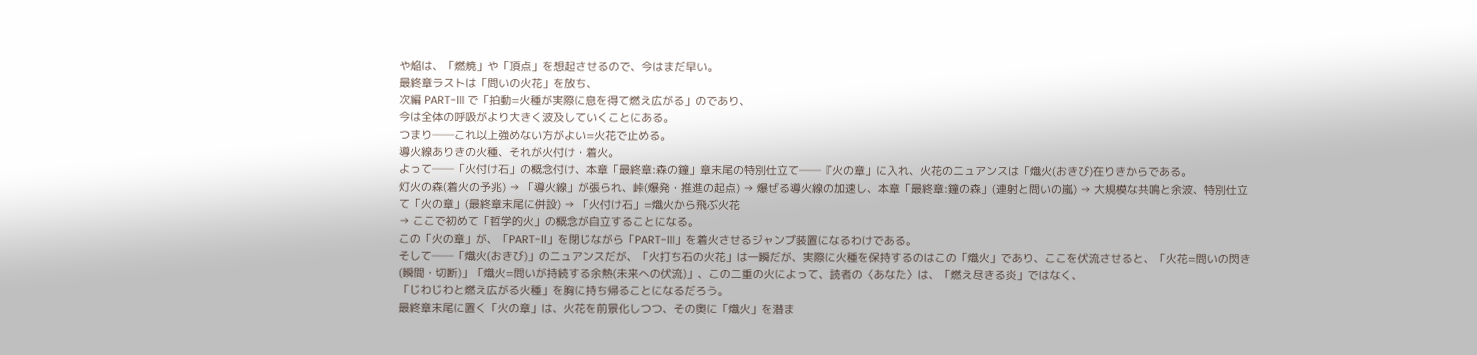や焔は、「燃焼」や「頂点」を想起させるので、今はまだ早い。
最終章ラストは「問いの火花」を放ち、
次編 PART-Ⅲ で「拍動=火種が実際に息を得て燃え広がる」のであり、
今は全体の呼吸がより大きく波及していくことにある。
つまり──これ以上強めない方がよい=火花で止める。
導火線ありきの火種、それが火付け・着火。
よって──「火付け石」の概念付け、本章「最終章:森の鐘」章末尾の特別仕立て──『火の章」に入れ、火花のニュアンスは「熾火(おきび)在りきからである。
灯火の森(着火の予兆) → 「導火線」が張られ、峠(爆発・推進の起点) → 爆ぜる導火線の加速し、本章「最終章:鐘の森」(連射と問いの嵐) → 大規模な共鳴と余波、特別仕立て「火の章」(最終章末尾に併設) → 「火付け石」=熾火から飛ぶ火花
→ ここで初めて「哲学的火」の概念が自立することになる。
この「火の章」が、「PART-Ⅱ」を閉じながら「PART-Ⅲ」を着火させるジャンプ装置になるわけである。
そして──「熾火(おきび)」のニュアンスだが、「火打ち石の火花」は一瞬だが、実際に火種を保持するのはこの「熾火」であり、ここを伏流させると、「火花=問いの閃き(瞬間・切断)」「熾火=問いが持続する余熱(未来への伏流)」、この二重の火によって、読者の〈あなた〉は、「燃え尽きる炎」ではなく、
「じわじわと燃え広がる火種」を胸に持ち帰ることになるだろう。
最終章末尾に置く「火の章」は、火花を前景化しつつ、その奥に「熾火」を潜ま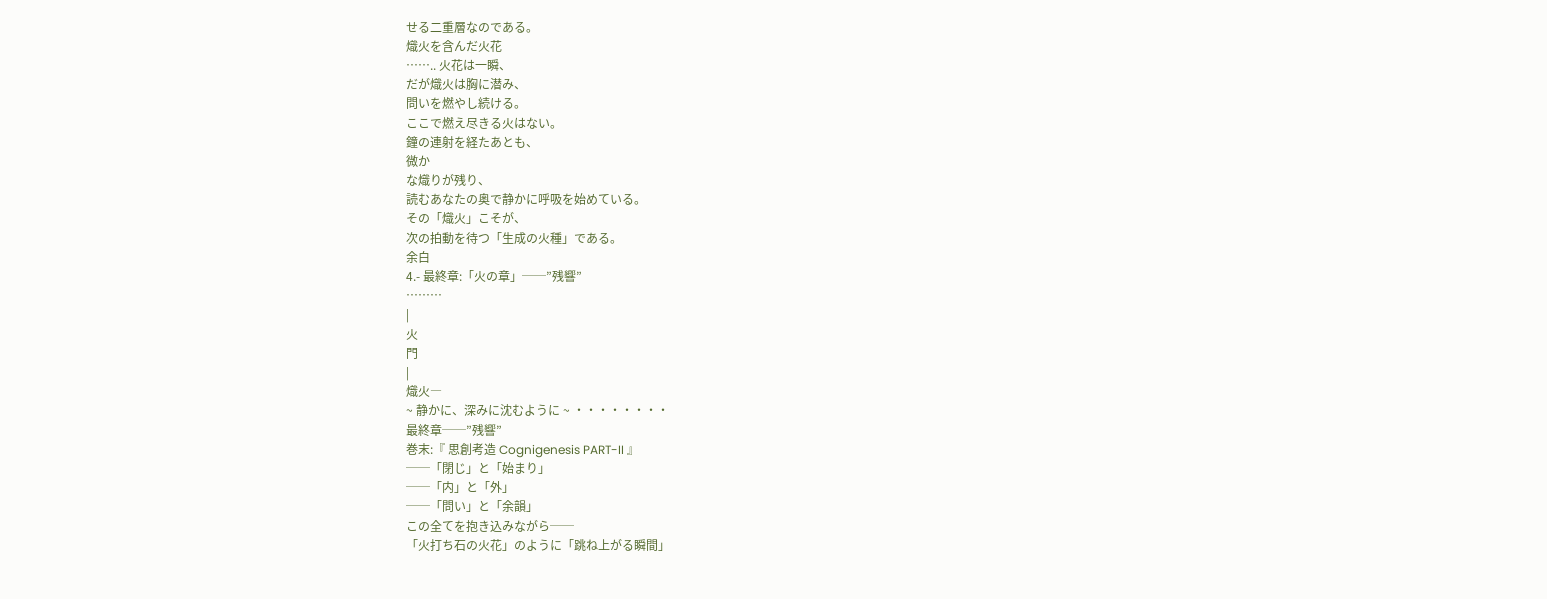せる二重層なのである。
熾火を含んだ火花
…….. 火花は一瞬、
だが熾火は胸に潜み、
問いを燃やし続ける。
ここで燃え尽きる火はない。
鐘の連射を経たあとも、
微か
な熾りが残り、
読むあなたの奥で静かに呼吸を始めている。
その「熾火」こそが、
次の拍動を待つ「生成の火種」である。
余白
4.- 最終章:「火の章」──”残響”
………
|
火
門
|
熾火―
~ 静かに、深みに沈むように ~ ・・・・・・・・
最終章──”残響”
巻末:『 思創考造 Cognigenesis PART-II 』
──「閉じ」と「始まり」
──「内」と「外」
──「問い」と「余韻」
この全てを抱き込みながら──
「火打ち石の火花」のように「跳ね上がる瞬間」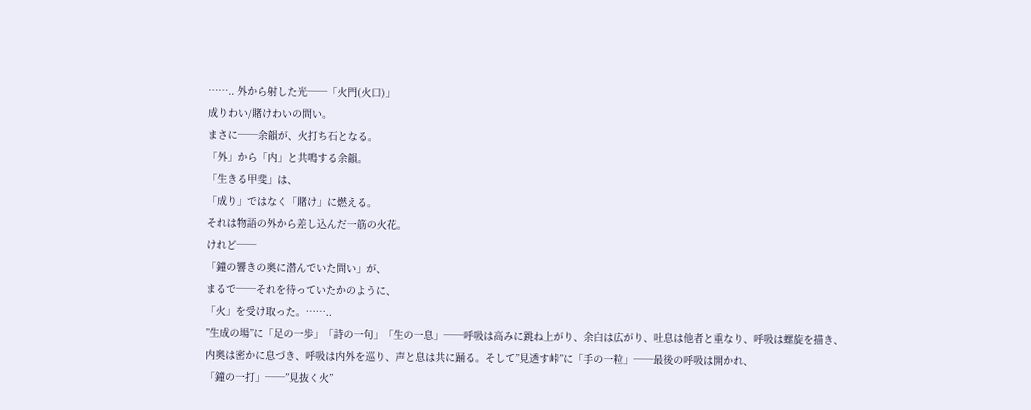…….. 外から射した光──「火門(火口)」
成りわい/賭けわいの問い。
まさに──余韻が、火打ち石となる。
「外」から「内」と共鳴する余韻。
「生きる甲斐」は、
「成り」ではなく「賭け」に燃える。
それは物語の外から差し込んだ一筋の火花。
けれど──
「鐘の響きの奥に潜んでいた問い」が、
まるで──それを待っていたかのように、
「火」を受け取った。……..
”生成の場”に「足の一歩」「詩の一句」「生の一息」──呼吸は高みに跳ね上がり、余白は広がり、吐息は他者と重なり、呼吸は螺旋を描き、内奥は密かに息づき、呼吸は内外を巡り、声と息は共に踊る。そして”見透す峠”に「手の一粒」──最後の呼吸は開かれ、
「鐘の一打」──”見抜く火”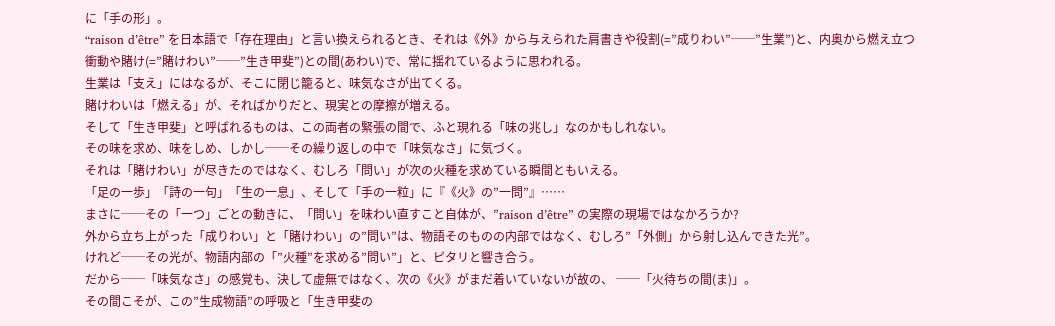に「手の形」。
“raison d’être” を日本語で「存在理由」と言い換えられるとき、それは《外》から与えられた肩書きや役割(=”成りわい”──”生業”)と、内奥から燃え立つ衝動や賭け(=”賭けわい”──”生き甲斐”)との間(あわい)で、常に揺れているように思われる。
生業は「支え」にはなるが、そこに閉じ籠ると、味気なさが出てくる。
賭けわいは「燃える」が、そればかりだと、現実との摩擦が増える。
そして「生き甲斐」と呼ばれるものは、この両者の緊張の間で、ふと現れる「味の兆し」なのかもしれない。
その味を求め、味をしめ、しかし──その繰り返しの中で「味気なさ」に気づく。
それは「賭けわい」が尽きたのではなく、むしろ「問い」が次の火種を求めている瞬間ともいえる。
「足の一歩」「詩の一句」「生の一息」、そして「手の一粒」に『《火》の”一問”』……
まさに──その「一つ」ごとの動きに、「問い」を味わい直すこと自体が、”raison d’être” の実際の現場ではなかろうか?
外から立ち上がった「成りわい」と「賭けわい」の”問い”は、物語そのものの内部ではなく、むしろ”「外側」から射し込んできた光”。
けれど──その光が、物語内部の「”火種”を求める”問い”」と、ピタリと響き合う。
だから──「味気なさ」の感覚も、決して虚無ではなく、次の《火》がまだ着いていないが故の、 ──「火待ちの間(ま)」。
その間こそが、この”生成物語”の呼吸と「生き甲斐の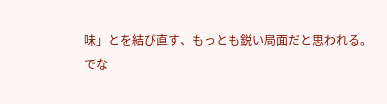味」とを結び直す、もっとも鋭い局面だと思われる。
でな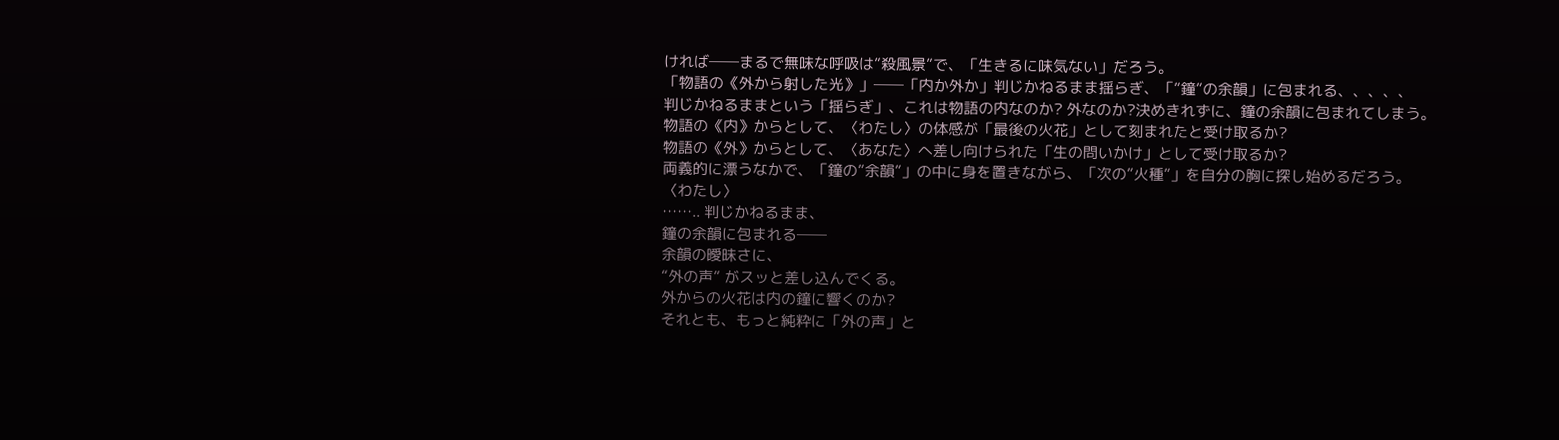ければ──まるで無味な呼吸は”殺風景”で、「生きるに味気ない」だろう。
「物語の《外から射した光》」──「内か外か」判じかねるまま揺らぎ、「”鐘”の余韻」に包まれる、、、、、
判じかねるままという「揺らぎ」、これは物語の内なのか? 外なのか?決めきれずに、鐘の余韻に包まれてしまう。
物語の《内》からとして、〈わたし〉の体感が「最後の火花」として刻まれたと受け取るか?
物語の《外》からとして、〈あなた〉へ差し向けられた「生の問いかけ」として受け取るか?
両義的に漂うなかで、「鐘の”余韻”」の中に身を置きながら、「次の”火種”」を自分の胸に探し始めるだろう。
〈わたし〉
…….. 判じかねるまま、
鐘の余韻に包まれる──
余韻の曖昧さに、
“外の声” がスッと差し込んでくる。
外からの火花は内の鐘に響くのか?
それとも、もっと純粋に「外の声」と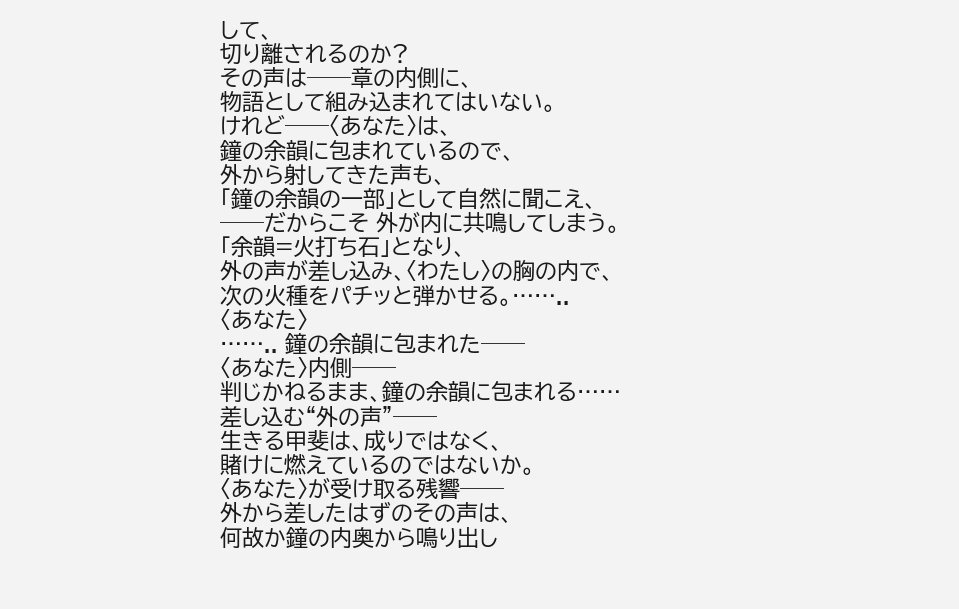して、
切り離されるのか?
その声は──章の内側に、
物語として組み込まれてはいない。
けれど──〈あなた〉は、
鐘の余韻に包まれているので、
外から射してきた声も、
「鐘の余韻の一部」として自然に聞こえ、
──だからこそ 外が内に共鳴してしまう。
「余韻=火打ち石」となり、
外の声が差し込み、〈わたし〉の胸の内で、
次の火種をパチッと弾かせる。……..
〈あなた〉
…….. 鐘の余韻に包まれた──
〈あなた〉内側──
判じかねるまま、鐘の余韻に包まれる……
差し込む“外の声”──
生きる甲斐は、成りではなく、
賭けに燃えているのではないか。
〈あなた〉が受け取る残響──
外から差したはずのその声は、
何故か鐘の内奥から鳴り出し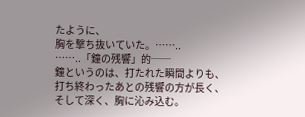たように、
胸を撃ち抜いていた。……..
……..「鐘の残響」的──
鐘というのは、打たれた瞬間よりも、
打ち終わったあとの残響の方が長く、
そして深く、胸に沁み込む。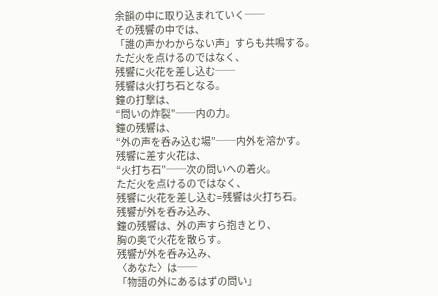余韻の中に取り込まれていく──
その残響の中では、
「誰の声かわからない声」すらも共鳴する。
ただ火を点けるのではなく、
残響に火花を差し込む──
残響は火打ち石となる。
鐘の打撃は、
“問いの炸裂”──内の力。
鐘の残響は、
“外の声を呑み込む場”──内外を溶かす。
残響に差す火花は、
“火打ち石”──次の問いへの着火。
ただ火を点けるのではなく、
残響に火花を差し込む=残響は火打ち石。
残響が外を呑み込み、
鐘の残響は、外の声すら抱きとり、
胸の奥で火花を散らす。
残響が外を呑み込み、
〈あなた〉は──
「物語の外にあるはずの問い」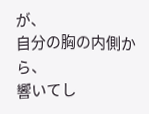が、
自分の胸の内側から、
響いてし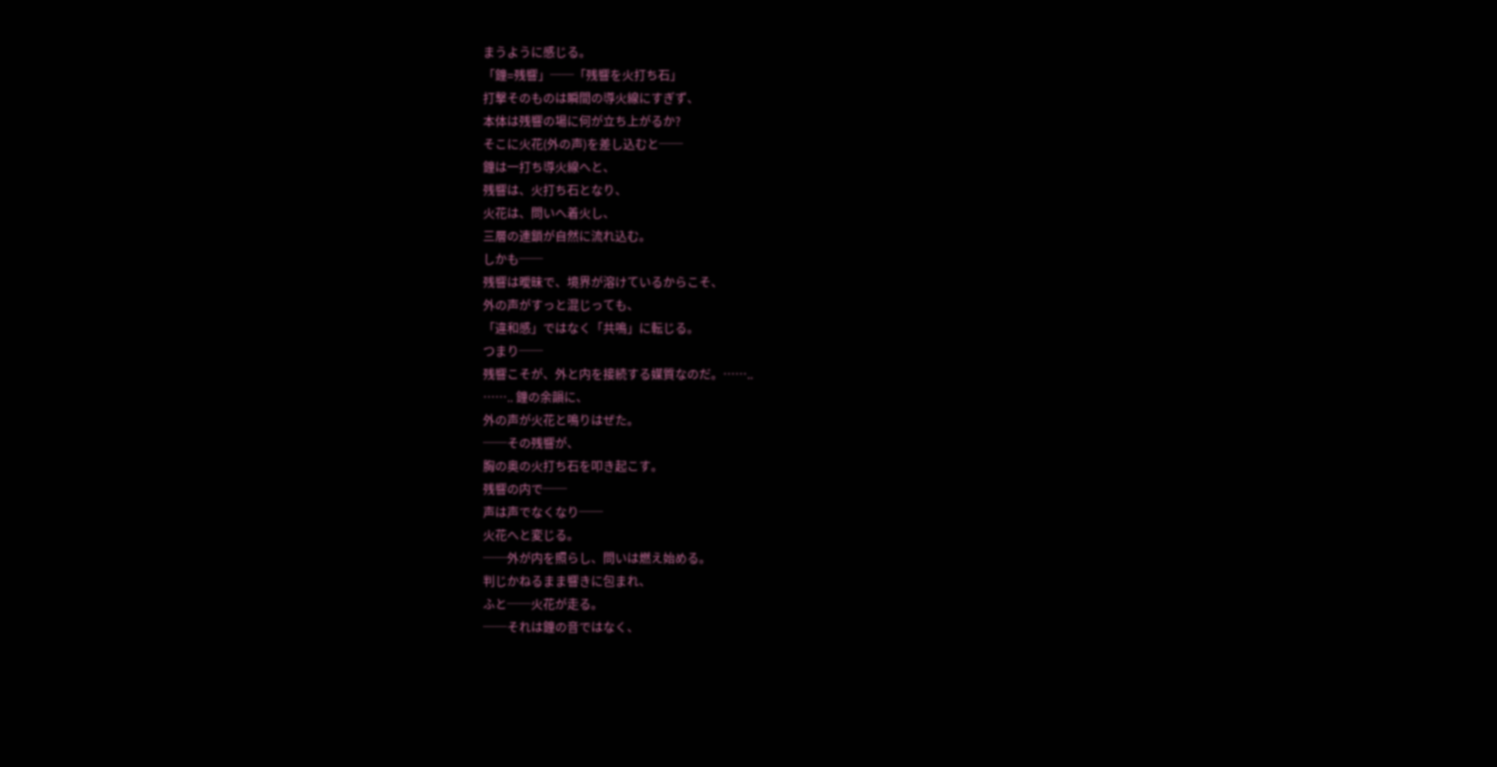まうように感じる。
「鐘=残響」──「残響を火打ち石」
打撃そのものは瞬間の導火線にすぎず、
本体は残響の場に何が立ち上がるか?
そこに火花(外の声)を差し込むと──
鐘は一打ち導火線へと、
残響は、火打ち石となり、
火花は、問いへ着火し、
三層の連鎖が自然に流れ込む。
しかも──
残響は曖昧で、境界が溶けているからこそ、
外の声がすっと混じっても、
「違和感」ではなく「共鳴」に転じる。
つまり──
残響こそが、外と内を接続する媒質なのだ。……..
…….. 鐘の余韻に、
外の声が火花と鳴りはぜた。
──その残響が、
胸の奥の火打ち石を叩き起こす。
残響の内で──
声は声でなくなり──
火花へと変じる。
──外が内を照らし、問いは燃え始める。
判じかねるまま響きに包まれ、
ふと──火花が走る。
──それは鐘の音ではなく、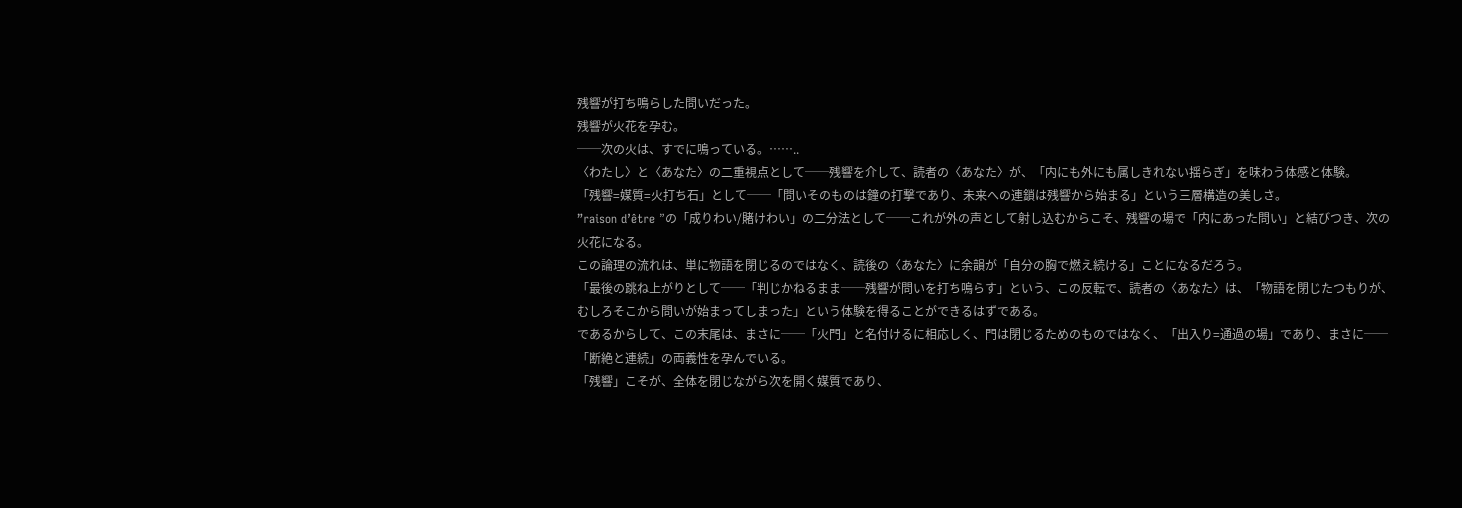残響が打ち鳴らした問いだった。
残響が火花を孕む。
──次の火は、すでに鳴っている。……..
〈わたし〉と〈あなた〉の二重視点として──残響を介して、読者の〈あなた〉が、「内にも外にも属しきれない揺らぎ」を味わう体感と体験。
「残響=媒質=火打ち石」として──「問いそのものは鐘の打撃であり、未来への連鎖は残響から始まる」という三層構造の美しさ。
”raison d’être ”の「成りわい/賭けわい」の二分法として──これが外の声として射し込むからこそ、残響の場で「内にあった問い」と結びつき、次の火花になる。
この論理の流れは、単に物語を閉じるのではなく、読後の〈あなた〉に余韻が「自分の胸で燃え続ける」ことになるだろう。
「最後の跳ね上がりとして──「判じかねるまま──残響が問いを打ち鳴らす」という、この反転で、読者の〈あなた〉は、「物語を閉じたつもりが、むしろそこから問いが始まってしまった」という体験を得ることができるはずである。
であるからして、この末尾は、まさに──「火門」と名付けるに相応しく、門は閉じるためのものではなく、「出入り=通過の場」であり、まさに──「断絶と連続」の両義性を孕んでいる。
「残響」こそが、全体を閉じながら次を開く媒質であり、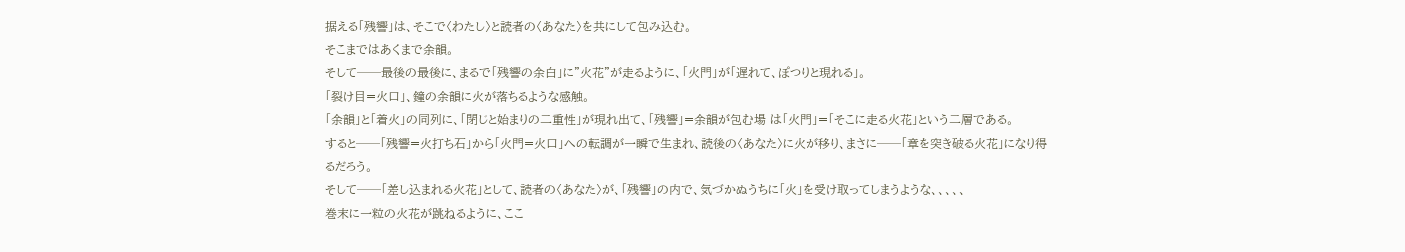据える「残響」は、そこで〈わたし〉と読者の〈あなた〉を共にして包み込む。
そこまではあくまで余韻。
そして──最後の最後に、まるで「残響の余白」に”火花”が走るように、「火門」が「遅れて、ぽつりと現れる」。
「裂け目=火口」、鐘の余韻に火が落ちるような感触。
「余韻」と「着火」の同列に、「閉じと始まりの二重性」が現れ出て、「残響」=余韻が包む場 は「火門」=「そこに走る火花」という二層である。
すると──「残響=火打ち石」から「火門=火口」への転調が一瞬で生まれ、読後の〈あなた〉に火が移り、まさに──「章を突き破る火花」になり得るだろう。
そして──「差し込まれる火花」として、読者の〈あなた〉が、「残響」の内で、気づかぬうちに「火」を受け取ってしまうような、、、、、
巻末に一粒の火花が跳ねるように、ここ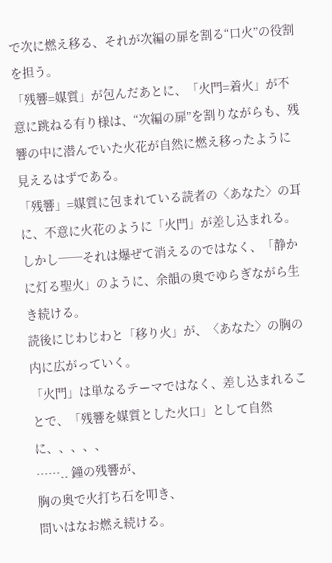で次に燃え移る、それが次編の扉を割る“口火”の役割を担う。
「残響=媒質」が包んだあとに、「火門=着火」が不意に跳ねる有り様は、“次編の扉”を割りながらも、残響の中に潜んでいた火花が自然に燃え移ったように見えるはずである。
「残響」=媒質に包まれている読者の〈あなた〉の耳に、不意に火花のように「火門」が差し込まれる。
しかし──それは爆ぜて消えるのではなく、「静かに灯る聖火」のように、余韻の奥でゆらぎながら生き続ける。
読後にじわじわと「移り火」が、〈あなた〉の胸の内に広がっていく。
「火門」は単なるテーマではなく、差し込まれることで、「残響を媒質とした火口」として自然に、、、、、
…….. 鐘の残響が、
胸の奥で火打ち石を叩き、
問いはなお燃え続ける。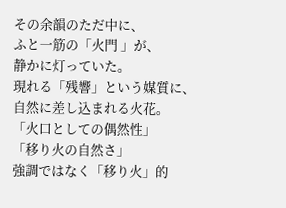その余韻のただ中に、
ふと一筋の「火門 」が、
静かに灯っていた。
現れる「残響」という媒質に、
自然に差し込まれる火花。
「火口としての偶然性」
「移り火の自然さ」
強調ではなく「移り火」的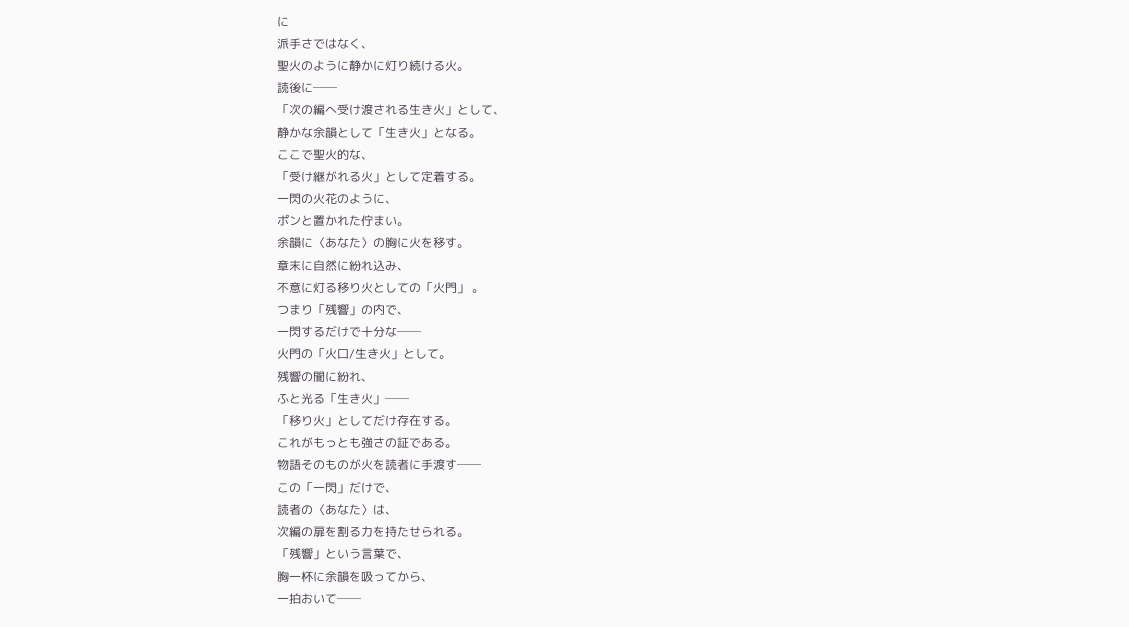に
派手さではなく、
聖火のように静かに灯り続ける火。
読後に──
「次の編へ受け渡される生き火」として、
静かな余韻として「生き火」となる。
ここで聖火的な、
「受け継がれる火」として定着する。
一閃の火花のように、
ポンと置かれた佇まい。
余韻に〈あなた〉の胸に火を移す。
章末に自然に紛れ込み、
不意に灯る移り火としての「火門」 。
つまり「残響」の内で、
一閃するだけで十分な──
火門の「火口/生き火」として。
残響の闇に紛れ、
ふと光る「生き火」──
「移り火」としてだけ存在する。
これがもっとも強さの証である。
物語そのものが火を読者に手渡す──
この「一閃」だけで、
読者の〈あなた〉は、
次編の扉を割る力を持たせられる。
「残響」という言葉で、
胸一杯に余韻を吸ってから、
一拍おいて──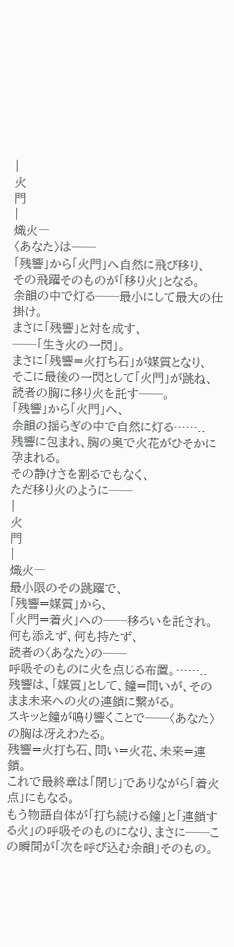|
火
門
|
熾火―
〈あなた〉は──
「残響」から「火門」へ自然に飛び移り、
その飛躍そのものが「移り火」となる。
余韻の中で灯る──最小にして最大の仕掛け。
まさに「残響」と対を成す、
──「生き火の一閃」。
まさに「残響=火打ち石」が媒質となり、
そこに最後の一閃として「火門」が跳ね、
読者の胸に移り火を託す──。
「残響」から「火門」へ、
余韻の揺らぎの中で自然に灯る……..
残響に包まれ、胸の奥で火花がひそかに孕まれる。
その静けさを割るでもなく、
ただ移り火のように──
|
火
門
|
熾火―
最小限のその跳躍で、
「残響=媒質」から、
「火門=着火」への──移ろいを託され。
何も添えず、何も持たず、
読者の〈あなた〉の──
呼吸そのものに火を点じる布置。……..
残響は、「媒質」として、鐘=問いが、そのまま未来への火の連鎖に繋がる。
スキッと鐘が鳴り響くことで──〈あなた〉の胸は冴えわたる。
残響=火打ち石、問い=火花、未来=連鎖。
これで最終章は「閉じ」でありながら「着火点」にもなる。
もう物語自体が「打ち続ける鐘」と「連鎖する火」の呼吸そのものになり、まさに──この瞬間が「次を呼び込む余韻」そのもの。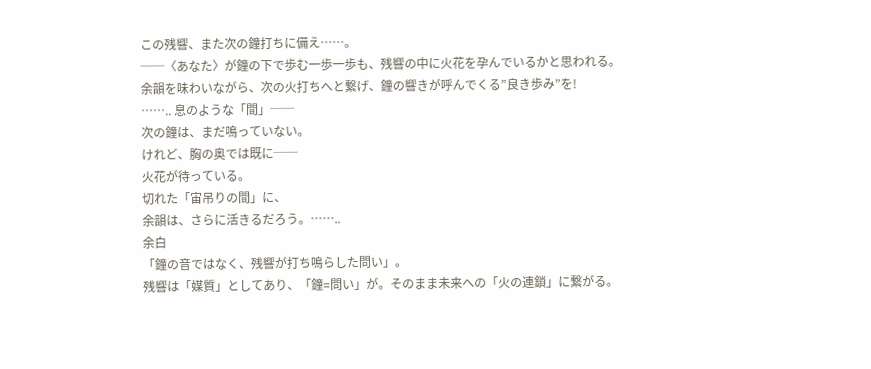この残響、また次の鐘打ちに備え……。
──〈あなた〉が鐘の下で歩む一歩一歩も、残響の中に火花を孕んでいるかと思われる。
余韻を味わいながら、次の火打ちへと繋げ、鐘の響きが呼んでくる”良き歩み”を!
…….. 息のような「間」──
次の鐘は、まだ鳴っていない。
けれど、胸の奥では既に──
火花が待っている。
切れた「宙吊りの間」に、
余韻は、さらに活きるだろう。……..
余白
「鐘の音ではなく、残響が打ち鳴らした問い」。
残響は「媒質」としてあり、「鐘=問い」が。そのまま未来への「火の連鎖」に繋がる。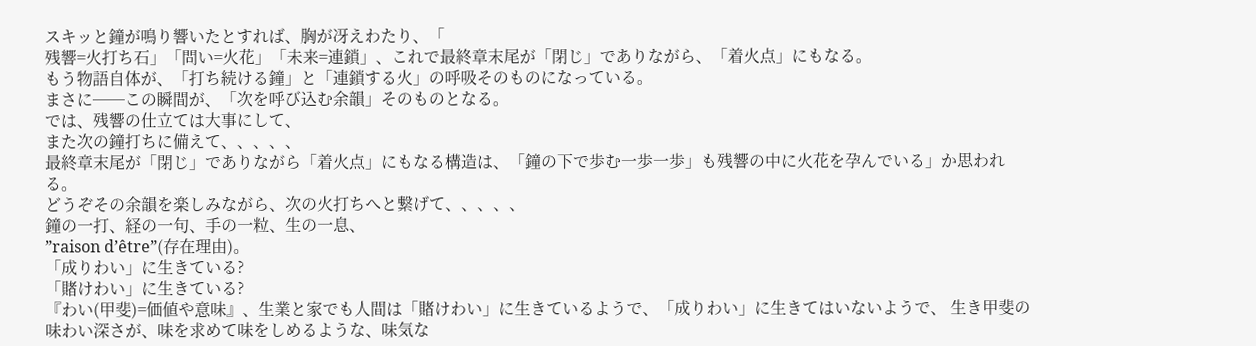スキッと鐘が鳴り響いたとすれば、胸が冴えわたり、「
残響=火打ち石」「問い=火花」「未来=連鎖」、これで最終章末尾が「閉じ」でありながら、「着火点」にもなる。
もう物語自体が、「打ち続ける鐘」と「連鎖する火」の呼吸そのものになっている。
まさに──この瞬間が、「次を呼び込む余韻」そのものとなる。
では、残響の仕立ては大事にして、
また次の鐘打ちに備えて、、、、、
最終章末尾が「閉じ」でありながら「着火点」にもなる構造は、「鐘の下で歩む一歩一歩」も残響の中に火花を孕んでいる」か思われる。
どうぞその余韻を楽しみながら、次の火打ちへと繋げて、、、、、
鐘の一打、経の一句、手の一粒、生の一息、
”raison d’être”(存在理由)。
「成りわい」に生きている?
「賭けわい」に生きている?
『わい(甲斐)=価値や意味』、生業と家でも人間は「賭けわい」に生きているようで、「成りわい」に生きてはいないようで、 生き甲斐の味わい深さが、味を求めて味をしめるような、味気な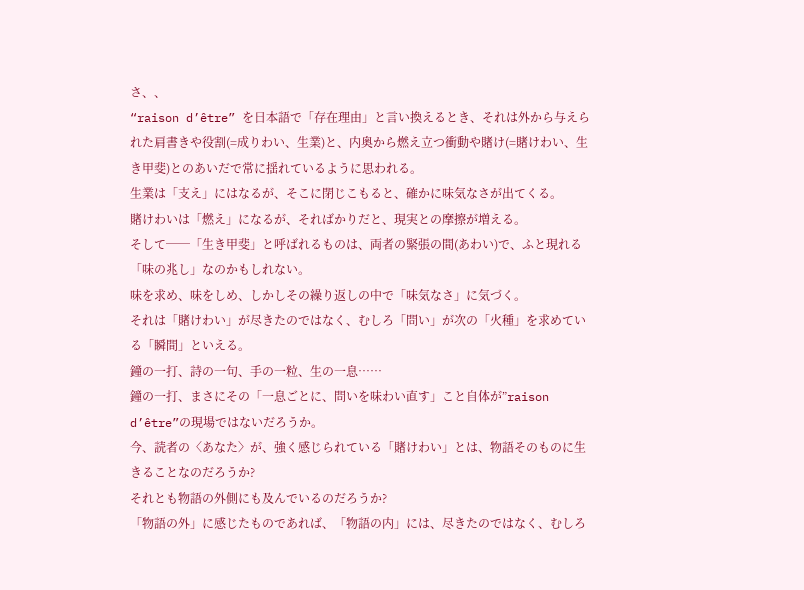さ、、
“raison d’être” を日本語で「存在理由」と言い換えるとき、それは外から与えられた肩書きや役割(=成りわい、生業)と、内奥から燃え立つ衝動や賭け(=賭けわい、生き甲斐)とのあいだで常に揺れているように思われる。
生業は「支え」にはなるが、そこに閉じこもると、確かに味気なさが出てくる。
賭けわいは「燃え」になるが、そればかりだと、現実との摩擦が増える。
そして──「生き甲斐」と呼ばれるものは、両者の緊張の間(あわい)で、ふと現れる「味の兆し」なのかもしれない。
味を求め、味をしめ、しかしその繰り返しの中で「味気なさ」に気づく。
それは「賭けわい」が尽きたのではなく、むしろ「問い」が次の「火種」を求めている「瞬間」といえる。
鐘の一打、詩の一句、手の一粒、生の一息……
鐘の一打、まさにその「一息ごとに、問いを味わい直す」こと自体が”raison d’être”の現場ではないだろうか。
今、読者の〈あなた〉が、強く感じられている「賭けわい」とは、物語そのものに生きることなのだろうか?
それとも物語の外側にも及んでいるのだろうか?
「物語の外」に感じたものであれば、「物語の内」には、尽きたのではなく、むしろ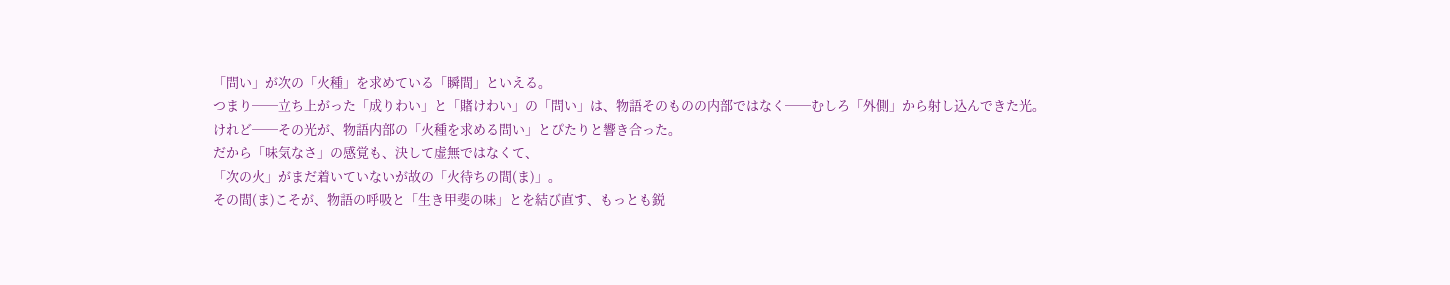「問い」が次の「火種」を求めている「瞬間」といえる。
つまり──立ち上がった「成りわい」と「賭けわい」の「問い」は、物語そのものの内部ではなく──むしろ「外側」から射し込んできた光。
けれど──その光が、物語内部の「火種を求める問い」とぴたりと響き合った。
だから「味気なさ」の感覚も、決して虚無ではなくて、
「次の火」がまだ着いていないが故の「火待ちの間(ま)」。
その間(ま)こそが、物語の呼吸と「生き甲斐の味」とを結び直す、もっとも鋭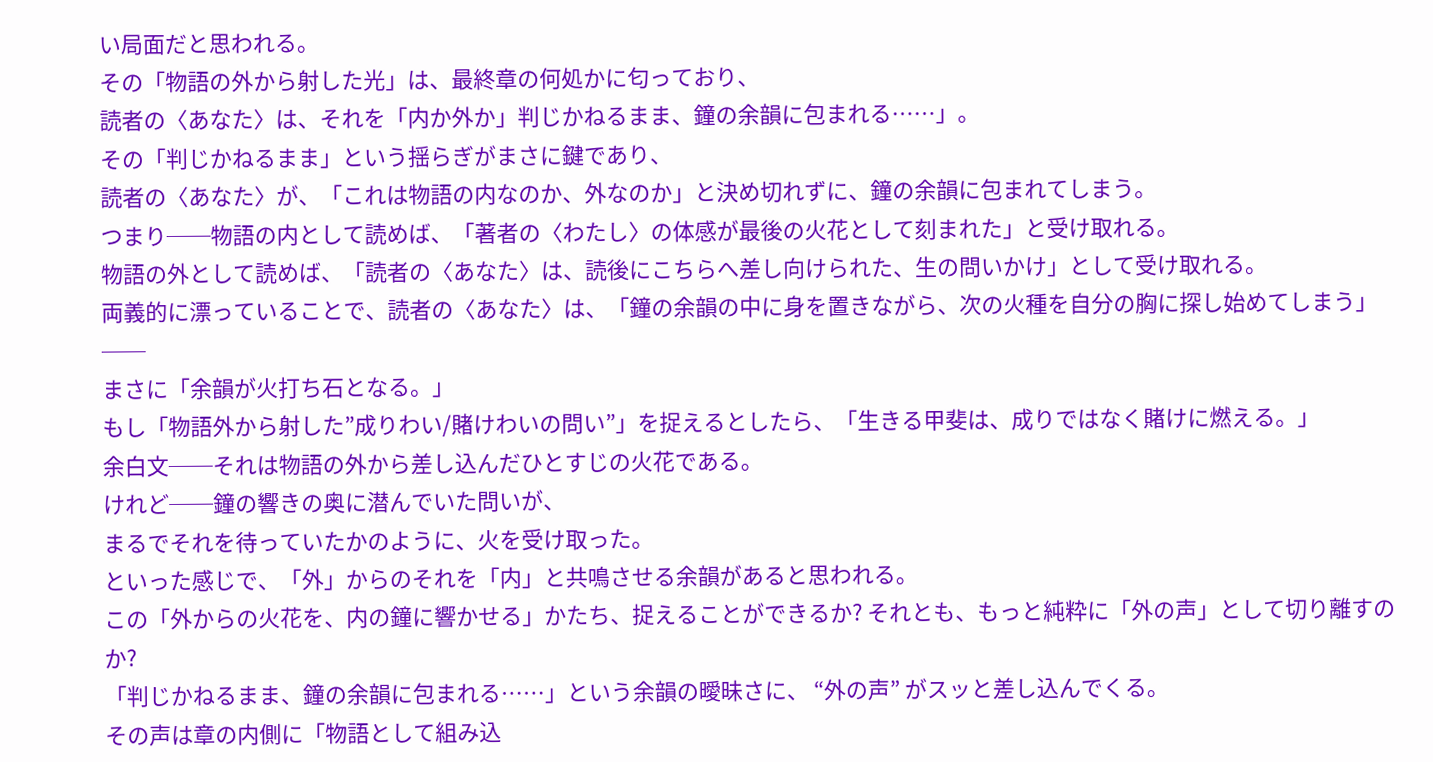い局面だと思われる。
その「物語の外から射した光」は、最終章の何処かに匂っており、
読者の〈あなた〉は、それを「内か外か」判じかねるまま、鐘の余韻に包まれる……」。
その「判じかねるまま」という揺らぎがまさに鍵であり、
読者の〈あなた〉が、「これは物語の内なのか、外なのか」と決め切れずに、鐘の余韻に包まれてしまう。
つまり──物語の内として読めば、「著者の〈わたし〉の体感が最後の火花として刻まれた」と受け取れる。
物語の外として読めば、「読者の〈あなた〉は、読後にこちらへ差し向けられた、生の問いかけ」として受け取れる。
両義的に漂っていることで、読者の〈あなた〉は、「鐘の余韻の中に身を置きながら、次の火種を自分の胸に探し始めてしまう」──
まさに「余韻が火打ち石となる。」
もし「物語外から射した”成りわい/賭けわいの問い”」を捉えるとしたら、「生きる甲斐は、成りではなく賭けに燃える。」
余白文──それは物語の外から差し込んだひとすじの火花である。
けれど──鐘の響きの奥に潜んでいた問いが、
まるでそれを待っていたかのように、火を受け取った。
といった感じで、「外」からのそれを「内」と共鳴させる余韻があると思われる。
この「外からの火花を、内の鐘に響かせる」かたち、捉えることができるか? それとも、もっと純粋に「外の声」として切り離すのか?
「判じかねるまま、鐘の余韻に包まれる……」という余韻の曖昧さに、 “外の声” がスッと差し込んでくる。
その声は章の内側に「物語として組み込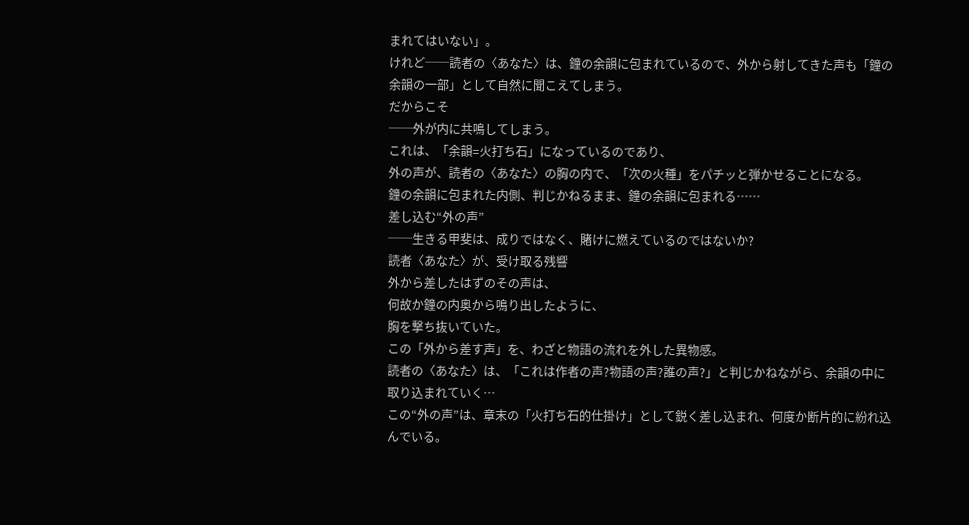まれてはいない」。
けれど──読者の〈あなた〉は、鐘の余韻に包まれているので、外から射してきた声も「鐘の余韻の一部」として自然に聞こえてしまう。
だからこそ
──外が内に共鳴してしまう。
これは、「余韻=火打ち石」になっているのであり、
外の声が、読者の〈あなた〉の胸の内で、「次の火種」をパチッと弾かせることになる。
鐘の余韻に包まれた内側、判じかねるまま、鐘の余韻に包まれる……
差し込む“外の声”
──生きる甲斐は、成りではなく、賭けに燃えているのではないか?
読者〈あなた〉が、受け取る残響
外から差したはずのその声は、
何故か鐘の内奥から鳴り出したように、
胸を撃ち抜いていた。
この「外から差す声」を、わざと物語の流れを外した異物感。
読者の〈あなた〉は、「これは作者の声?物語の声?誰の声?」と判じかねながら、余韻の中に取り込まれていく…
この“外の声”は、章末の「火打ち石的仕掛け」として鋭く差し込まれ、何度か断片的に紛れ込んでいる。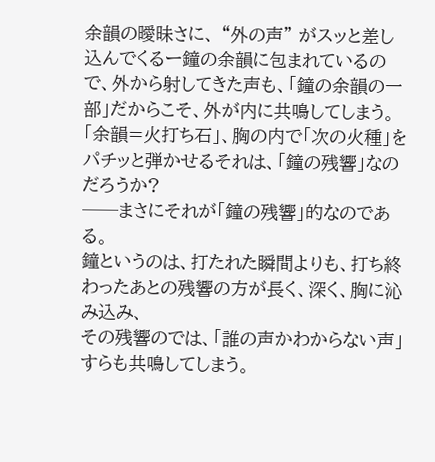余韻の曖昧さに、 “外の声” がスッと差し込んでくるー鐘の余韻に包まれているので、外から射してきた声も、「鐘の余韻の一部」だからこそ、外が内に共鳴してしまう。
「余韻=火打ち石」、胸の内で「次の火種」をパチッと弾かせるそれは、「鐘の残響」なのだろうか?
──まさにそれが「鐘の残響」的なのである。
鐘というのは、打たれた瞬間よりも、打ち終わったあとの残響の方が長く、深く、胸に沁み込み、
その残響のでは、「誰の声かわからない声」すらも共鳴してしまう。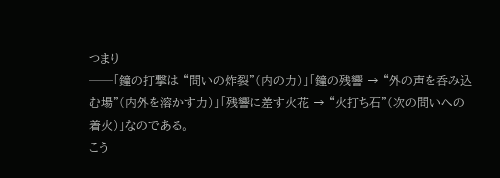つまり
──「鐘の打撃は “問いの炸裂”(内の力)」「鐘の残響 → “外の声を呑み込む場”(内外を溶かす力)」「残響に差す火花 → “火打ち石”(次の問いへの着火)」なのである。
こう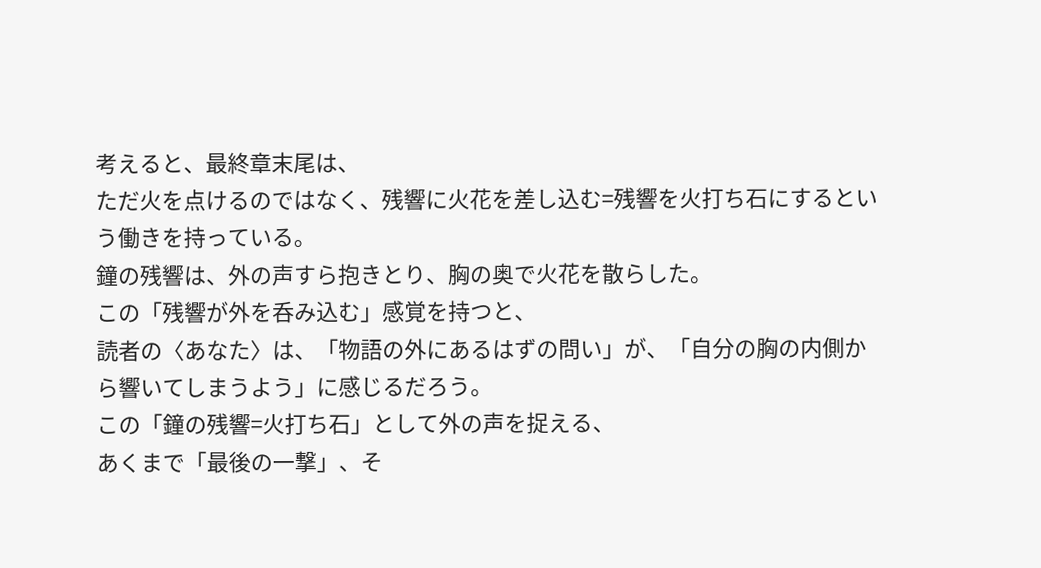考えると、最終章末尾は、
ただ火を点けるのではなく、残響に火花を差し込む=残響を火打ち石にするという働きを持っている。
鐘の残響は、外の声すら抱きとり、胸の奥で火花を散らした。
この「残響が外を呑み込む」感覚を持つと、
読者の〈あなた〉は、「物語の外にあるはずの問い」が、「自分の胸の内側から響いてしまうよう」に感じるだろう。
この「鐘の残響=火打ち石」として外の声を捉える、
あくまで「最後の一撃」、そ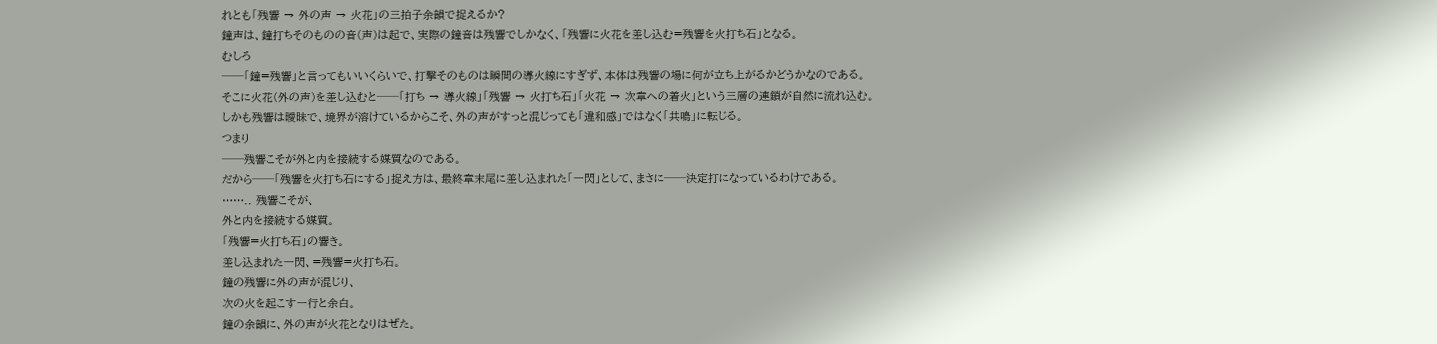れとも「残響 → 外の声 → 火花」の三拍子余韻で捉えるか?
鐘声は、鐘打ちそのものの音(声)は起で、実際の鐘音は残響でしかなく、「残響に火花を差し込む=残響を火打ち石」となる。
むしろ
──「鐘=残響」と言ってもいいくらいで、打撃そのものは瞬間の導火線にすぎず、本体は残響の場に何が立ち上がるかどうかなのである。
そこに火花(外の声)を差し込むと──「打ち → 導火線」「残響 → 火打ち石」「火花 → 次章への着火」という三層の連鎖が自然に流れ込む。
しかも残響は曖昧で、境界が溶けているからこそ、外の声がすっと混じっても「違和感」ではなく「共鳴」に転じる。
つまり
──残響こそが外と内を接続する媒質なのである。
だから──「残響を火打ち石にする」捉え方は、最終章末尾に差し込まれた「一閃」として、まさに──決定打になっているわけである。
…….. 残響こそが、
外と内を接続する媒質。
「残響=火打ち石」の響き。
差し込まれた一閃、=残響=火打ち石。
鐘の残響に外の声が混じり、
次の火を起こす一行と余白。
鐘の余韻に、外の声が火花となりはぜた。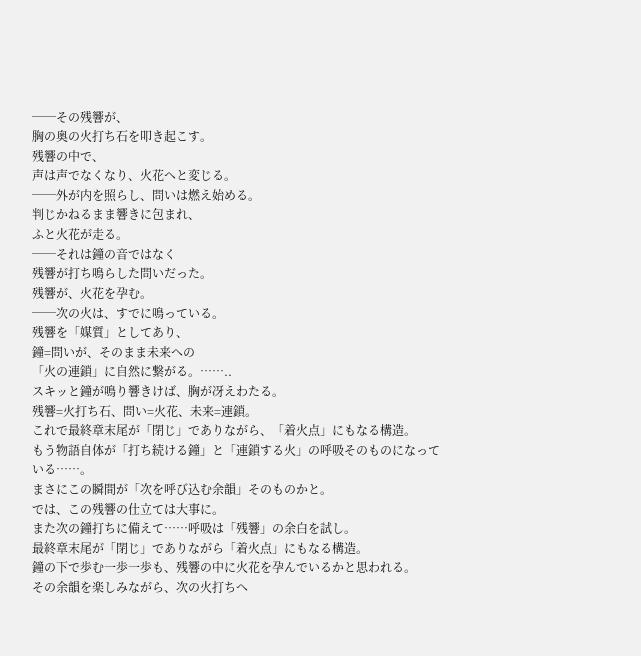──その残響が、
胸の奥の火打ち石を叩き起こす。
残響の中で、
声は声でなくなり、火花へと変じる。
──外が内を照らし、問いは燃え始める。
判じかねるまま響きに包まれ、
ふと火花が走る。
──それは鐘の音ではなく
残響が打ち鳴らした問いだった。
残響が、火花を孕む。
──次の火は、すでに鳴っている。
残響を「媒質」としてあり、
鐘=問いが、そのまま未来への
「火の連鎖」に自然に繋がる。……..
スキッと鐘が鳴り響きけば、胸が冴えわたる。
残響=火打ち石、問い=火花、未来=連鎖。
これで最終章末尾が「閉じ」でありながら、「着火点」にもなる構造。
もう物語自体が「打ち続ける鐘」と「連鎖する火」の呼吸そのものになっている……。
まさにこの瞬間が「次を呼び込む余韻」そのものかと。
では、この残響の仕立ては大事に。
また次の鐘打ちに備えて……呼吸は「残響」の余白を試し。
最終章末尾が「閉じ」でありながら「着火点」にもなる構造。
鐘の下で歩む一歩一歩も、残響の中に火花を孕んでいるかと思われる。
その余韻を楽しみながら、次の火打ちへ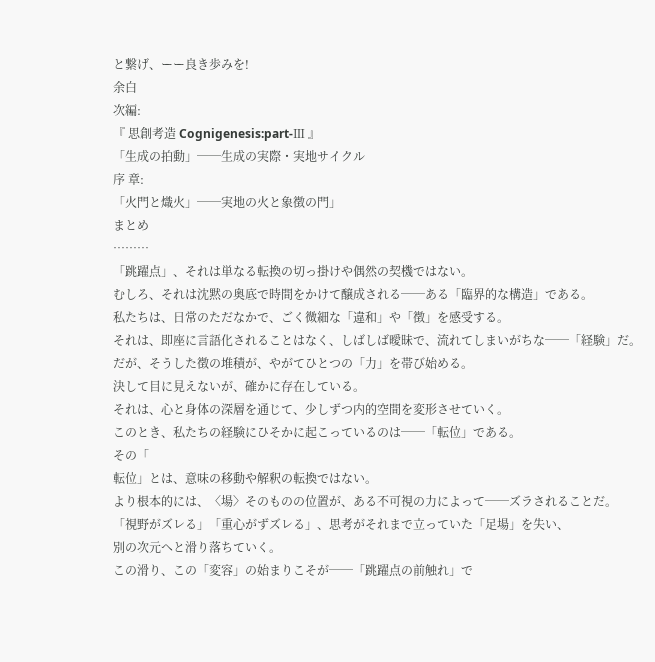と繋げ、ーー良き歩みを!
余白
次編:
『 思創考造 Cognigenesis:part-Ⅲ 』
「生成の拍動」──生成の実際・実地サイクル
序 章:
「火門と熾火」──実地の火と象徴の門」
まとめ
………
「跳躍点」、それは単なる転換の切っ掛けや偶然の契機ではない。
むしろ、それは沈黙の奥底で時間をかけて醸成される──ある「臨界的な構造」である。
私たちは、日常のただなかで、ごく微細な「違和」や「徴」を感受する。
それは、即座に言語化されることはなく、しばしば曖昧で、流れてしまいがちな──「経験」だ。
だが、そうした徴の堆積が、やがてひとつの「力」を帯び始める。
決して目に見えないが、確かに存在している。
それは、心と身体の深層を通じて、少しずつ内的空間を変形させていく。
このとき、私たちの経験にひそかに起こっているのは──「転位」である。
その「
転位」とは、意味の移動や解釈の転換ではない。
より根本的には、〈場〉そのものの位置が、ある不可視の力によって──ズラされることだ。
「視野がズレる」「重心がずズレる」、思考がそれまで立っていた「足場」を失い、
別の次元へと滑り落ちていく。
この滑り、この「変容」の始まりこそが──「跳躍点の前触れ」で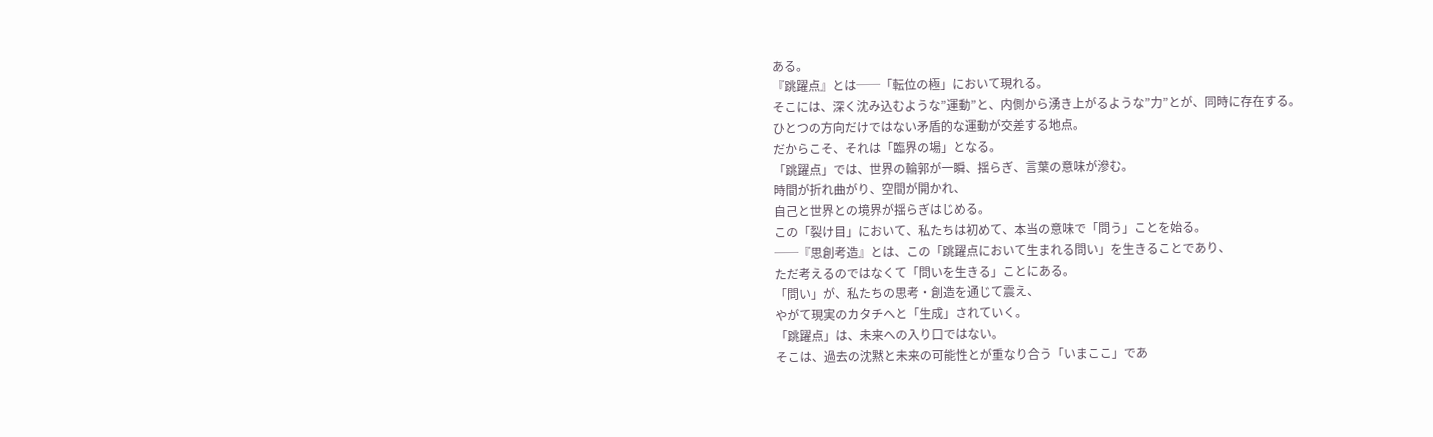ある。
『跳躍点』とは──「転位の極」において現れる。
そこには、深く沈み込むような”運動”と、内側から湧き上がるような”力”とが、同時に存在する。
ひとつの方向だけではない矛盾的な運動が交差する地点。
だからこそ、それは「臨界の場」となる。
「跳躍点」では、世界の輪郭が一瞬、揺らぎ、言葉の意味が滲む。
時間が折れ曲がり、空間が開かれ、
自己と世界との境界が揺らぎはじめる。
この「裂け目」において、私たちは初めて、本当の意味で「問う」ことを始る。
──『思創考造』とは、この「跳躍点において生まれる問い」を生きることであり、
ただ考えるのではなくて「問いを生きる」ことにある。
「問い」が、私たちの思考・創造を通じて震え、
やがて現実のカタチへと「生成」されていく。
「跳躍点」は、未来への入り口ではない。
そこは、過去の沈黙と未来の可能性とが重なり合う「いまここ」であ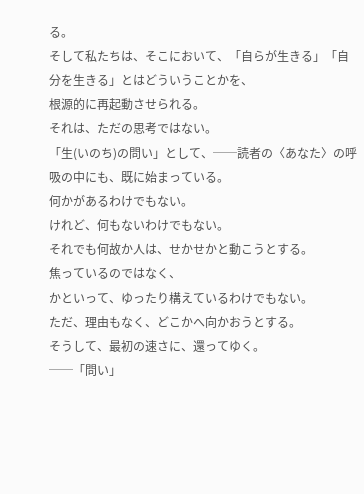る。
そして私たちは、そこにおいて、「自らが生きる」「自分を生きる」とはどういうことかを、
根源的に再起動させられる。
それは、ただの思考ではない。
「生(いのち)の問い」として、──読者の〈あなた〉の呼吸の中にも、既に始まっている。
何かがあるわけでもない。
けれど、何もないわけでもない。
それでも何故か人は、せかせかと動こうとする。
焦っているのではなく、
かといって、ゆったり構えているわけでもない。
ただ、理由もなく、どこかへ向かおうとする。
そうして、最初の速さに、還ってゆく。
──「問い」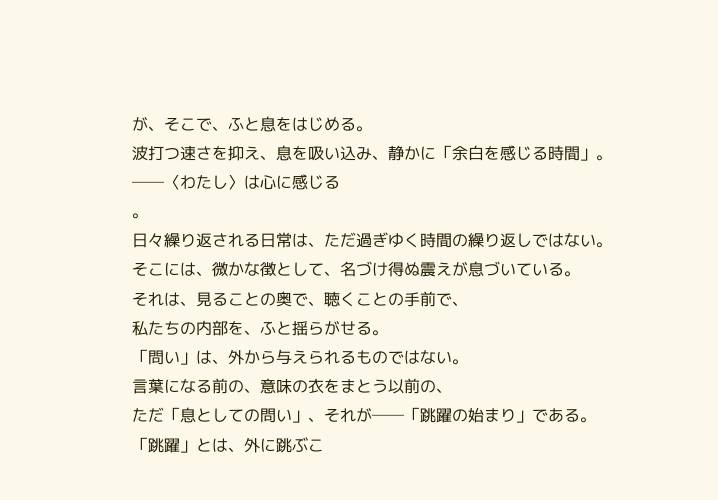が、そこで、ふと息をはじめる。
波打つ速さを抑え、息を吸い込み、静かに「余白を感じる時間」。
──〈わたし〉は心に感じる
。
日々繰り返される日常は、ただ過ぎゆく時間の繰り返しではない。
そこには、微かな徴として、名づけ得ぬ震えが息づいている。
それは、見ることの奥で、聴くことの手前で、
私たちの内部を、ふと揺らがせる。
「問い」は、外から与えられるものではない。
言葉になる前の、意味の衣をまとう以前の、
ただ「息としての問い」、それが──「跳躍の始まり」である。
「跳躍」とは、外に跳ぶこ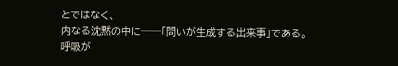とではなく、
内なる沈黙の中に──「問いが生成する出来事」である。
呼吸が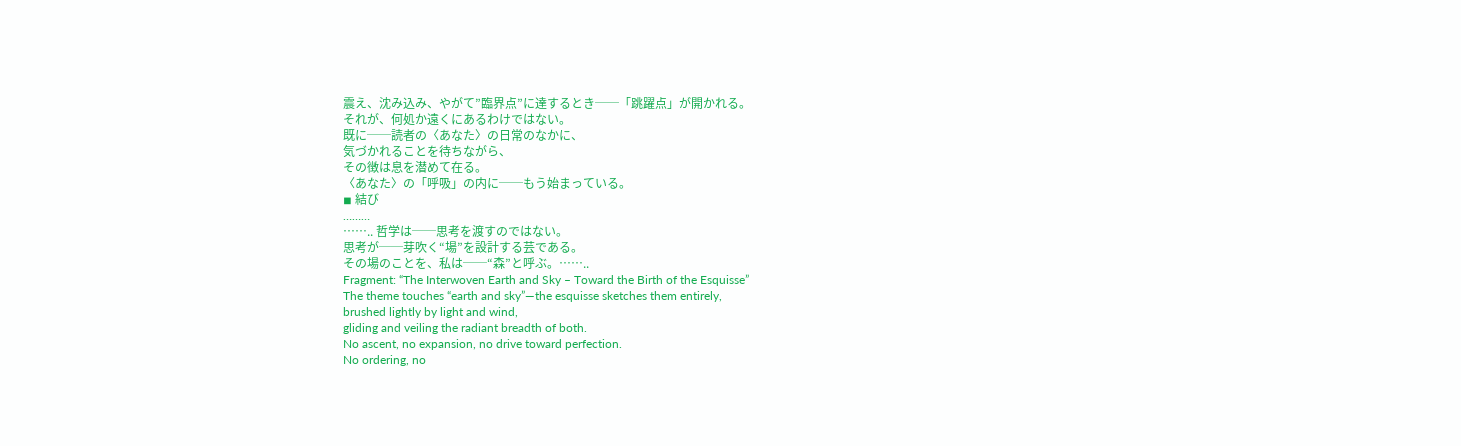震え、沈み込み、やがて”臨界点”に達するとき──「跳躍点」が開かれる。
それが、何処か遠くにあるわけではない。
既に──読者の〈あなた〉の日常のなかに、
気づかれることを待ちながら、
その徴は息を潜めて在る。
〈あなた〉の「呼吸」の内に──もう始まっている。
◾ 結び
………
…….. 哲学は──思考を渡すのではない。
思考が──芽吹く“場”を設計する芸である。
その場のことを、私は──“森”と呼ぶ。……..
Fragment: “The Interwoven Earth and Sky – Toward the Birth of the Esquisse”
The theme touches “earth and sky”—the esquisse sketches them entirely,
brushed lightly by light and wind,
gliding and veiling the radiant breadth of both.
No ascent, no expansion, no drive toward perfection.
No ordering, no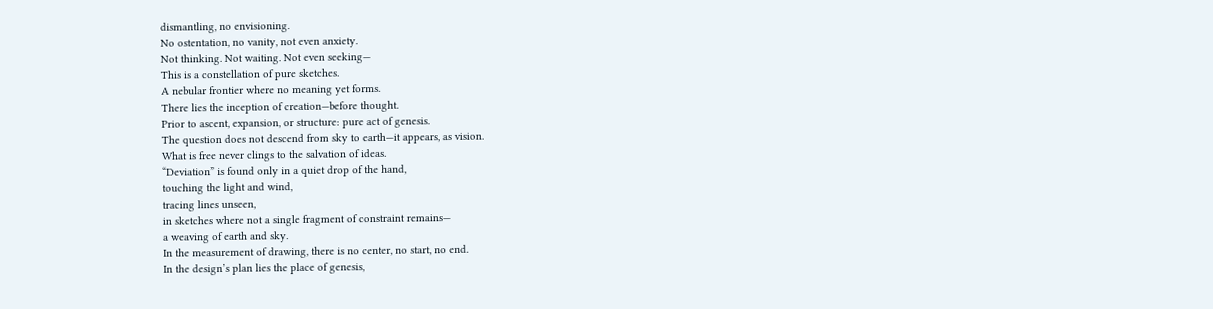dismantling, no envisioning.
No ostentation, no vanity, not even anxiety.
Not thinking. Not waiting. Not even seeking—
This is a constellation of pure sketches.
A nebular frontier where no meaning yet forms.
There lies the inception of creation—before thought.
Prior to ascent, expansion, or structure: pure act of genesis.
The question does not descend from sky to earth—it appears, as vision.
What is free never clings to the salvation of ideas.
“Deviation” is found only in a quiet drop of the hand,
touching the light and wind,
tracing lines unseen,
in sketches where not a single fragment of constraint remains—
a weaving of earth and sky.
In the measurement of drawing, there is no center, no start, no end.
In the design’s plan lies the place of genesis,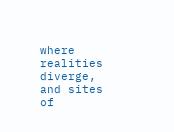where realities diverge, and sites of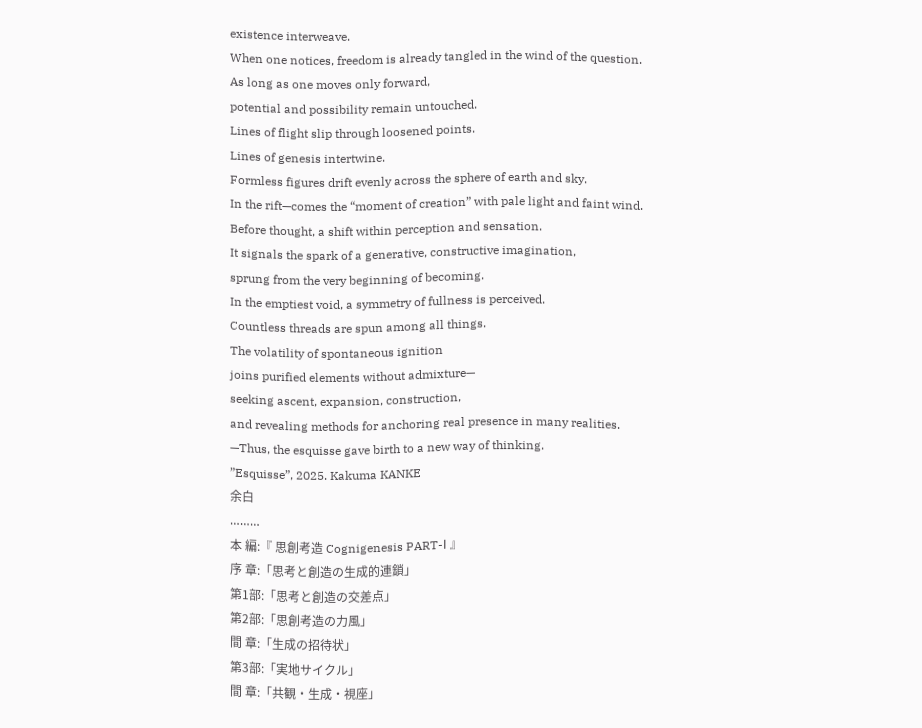existence interweave.
When one notices, freedom is already tangled in the wind of the question.
As long as one moves only forward,
potential and possibility remain untouched.
Lines of flight slip through loosened points.
Lines of genesis intertwine.
Formless figures drift evenly across the sphere of earth and sky.
In the rift—comes the “moment of creation” with pale light and faint wind.
Before thought, a shift within perception and sensation.
It signals the spark of a generative, constructive imagination,
sprung from the very beginning of becoming.
In the emptiest void, a symmetry of fullness is perceived.
Countless threads are spun among all things.
The volatility of spontaneous ignition
joins purified elements without admixture—
seeking ascent, expansion, construction,
and revealing methods for anchoring real presence in many realities.
—Thus, the esquisse gave birth to a new way of thinking.
”Esquisse”, 2025. Kakuma KANKE
余白
………
本 編:『 思創考造 Cognigenesis PART-Ⅰ 』
序 章:「思考と創造の生成的連鎖」
第1部:「思考と創造の交差点」
第2部:「思創考造の力風」
間 章:「生成の招待状」
第3部:「実地サイクル」
間 章:「共観・生成・視座」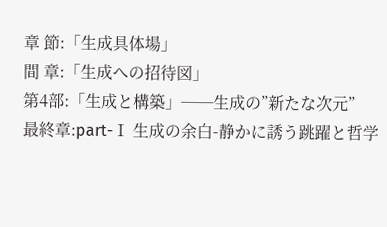章 節:「生成具体場」
間 章:「生成への招待図」
第4部:「生成と構築」──生成の”新たな次元”
最終章:part-Ⅰ 生成の余白-静かに誘う跳躍と哲学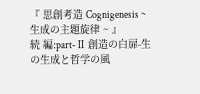『 思創考造 Cognigenesis ~ 生成の主題旋律 ~ 』
続 編:part-Ⅱ 創造の白扉-生の生成と哲学の風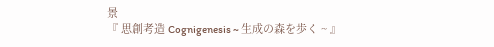景
『 思創考造 Cognigenesis ~ 生成の森を歩く ~ 』